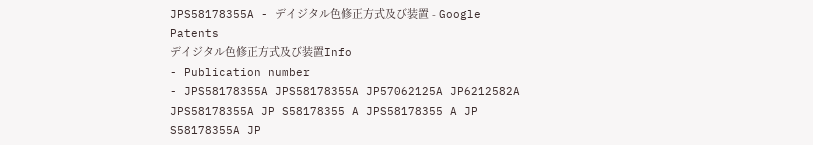JPS58178355A - デイジタル色修正方式及び装置 - Google Patents
デイジタル色修正方式及び装置Info
- Publication number
- JPS58178355A JPS58178355A JP57062125A JP6212582A JPS58178355A JP S58178355 A JPS58178355 A JP S58178355A JP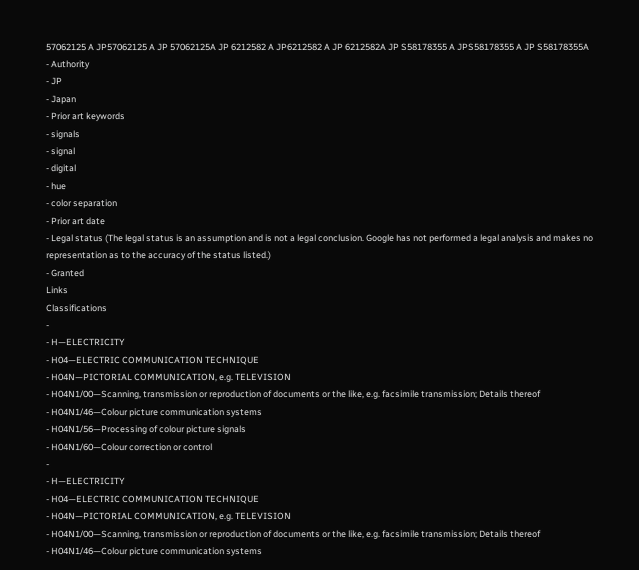57062125 A JP57062125 A JP 57062125A JP 6212582 A JP6212582 A JP 6212582A JP S58178355 A JPS58178355 A JP S58178355A
- Authority
- JP
- Japan
- Prior art keywords
- signals
- signal
- digital
- hue
- color separation
- Prior art date
- Legal status (The legal status is an assumption and is not a legal conclusion. Google has not performed a legal analysis and makes no representation as to the accuracy of the status listed.)
- Granted
Links
Classifications
-
- H—ELECTRICITY
- H04—ELECTRIC COMMUNICATION TECHNIQUE
- H04N—PICTORIAL COMMUNICATION, e.g. TELEVISION
- H04N1/00—Scanning, transmission or reproduction of documents or the like, e.g. facsimile transmission; Details thereof
- H04N1/46—Colour picture communication systems
- H04N1/56—Processing of colour picture signals
- H04N1/60—Colour correction or control
-
- H—ELECTRICITY
- H04—ELECTRIC COMMUNICATION TECHNIQUE
- H04N—PICTORIAL COMMUNICATION, e.g. TELEVISION
- H04N1/00—Scanning, transmission or reproduction of documents or the like, e.g. facsimile transmission; Details thereof
- H04N1/46—Colour picture communication systems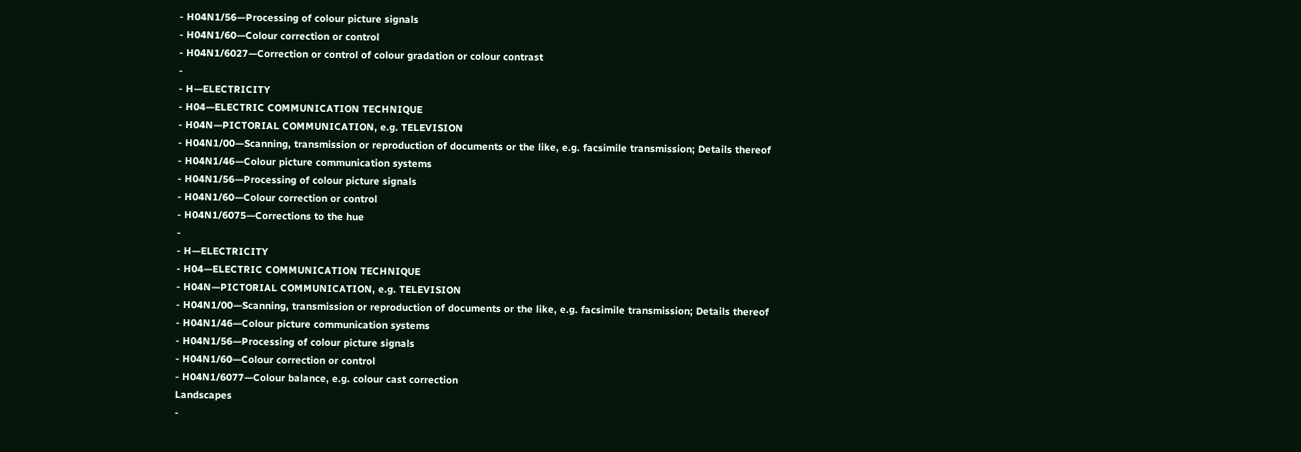- H04N1/56—Processing of colour picture signals
- H04N1/60—Colour correction or control
- H04N1/6027—Correction or control of colour gradation or colour contrast
-
- H—ELECTRICITY
- H04—ELECTRIC COMMUNICATION TECHNIQUE
- H04N—PICTORIAL COMMUNICATION, e.g. TELEVISION
- H04N1/00—Scanning, transmission or reproduction of documents or the like, e.g. facsimile transmission; Details thereof
- H04N1/46—Colour picture communication systems
- H04N1/56—Processing of colour picture signals
- H04N1/60—Colour correction or control
- H04N1/6075—Corrections to the hue
-
- H—ELECTRICITY
- H04—ELECTRIC COMMUNICATION TECHNIQUE
- H04N—PICTORIAL COMMUNICATION, e.g. TELEVISION
- H04N1/00—Scanning, transmission or reproduction of documents or the like, e.g. facsimile transmission; Details thereof
- H04N1/46—Colour picture communication systems
- H04N1/56—Processing of colour picture signals
- H04N1/60—Colour correction or control
- H04N1/6077—Colour balance, e.g. colour cast correction
Landscapes
-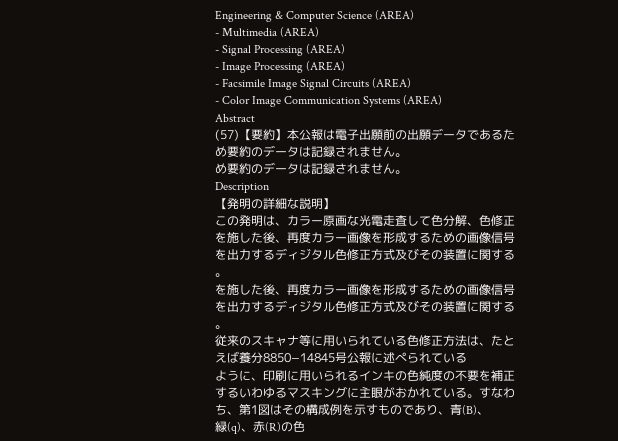Engineering & Computer Science (AREA)
- Multimedia (AREA)
- Signal Processing (AREA)
- Image Processing (AREA)
- Facsimile Image Signal Circuits (AREA)
- Color Image Communication Systems (AREA)
Abstract
(57)【要約】本公報は電子出願前の出願データであるた
め要約のデータは記録されません。
め要約のデータは記録されません。
Description
【発明の詳細な説明】
この発明は、カラー原画な光電走査して色分解、色修正
を施した後、再度カラー画像を形成するための画像信号
を出力するディジタル色修正方式及びその装置に関する
。
を施した後、再度カラー画像を形成するための画像信号
を出力するディジタル色修正方式及びその装置に関する
。
従来のスキャナ等に用いられている色修正方法は、たと
えば養分8850−14845号公報に述ぺられている
ように、印刷に用いられるインキの色純度の不要を補正
するいわゆるマスキングに主眼がおかれている。すなわ
ち、第1図はその構成例を示すものであり、青(B)、
緑(q)、赤(R)の色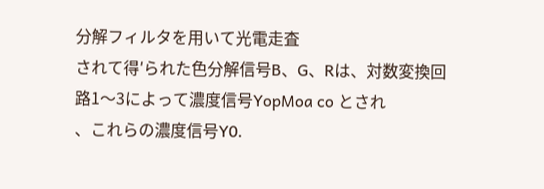分解フィルタを用いて光電走査
されて得′られた色分解信号B、G、Rは、対数変換回
路1〜3によって濃度信号YopMoa co とされ
、これらの濃度信号Y0.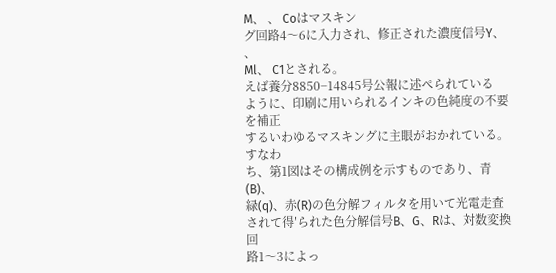M、 、 Coはマスキン
グ回路4〜6に入力され、修正された濃度信号Y、 、
Ml、 C1とされる。
えば養分8850−14845号公報に述ぺられている
ように、印刷に用いられるインキの色純度の不要を補正
するいわゆるマスキングに主眼がおかれている。すなわ
ち、第1図はその構成例を示すものであり、青(B)、
緑(q)、赤(R)の色分解フィルタを用いて光電走査
されて得′られた色分解信号B、G、Rは、対数変換回
路1〜3によっ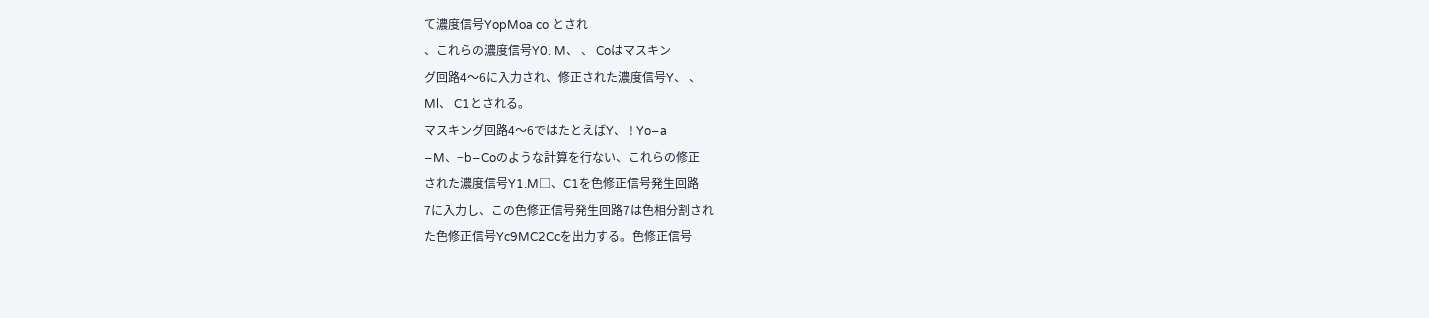て濃度信号YopMoa co とされ
、これらの濃度信号Y0. M、 、 Coはマスキン
グ回路4〜6に入力され、修正された濃度信号Y、 、
Ml、 C1とされる。
マスキング回路4〜6ではたとえばY、 ! Yo−a
−M、−b−Coのような計算を行ない、これらの修正
された濃度信号Y1.M□、C1を色修正信号発生回路
7に入力し、この色修正信号発生回路7は色相分割され
た色修正信号Yc9MC2Ccを出力する。色修正信号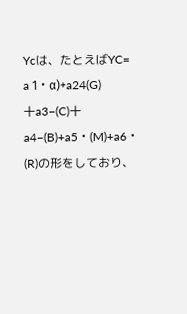Ycは、たとえばYC= a 1・α)+a24(G)
十a3−(C)十a4−(B)+a5・(M)+a6・
(R)の形をしており、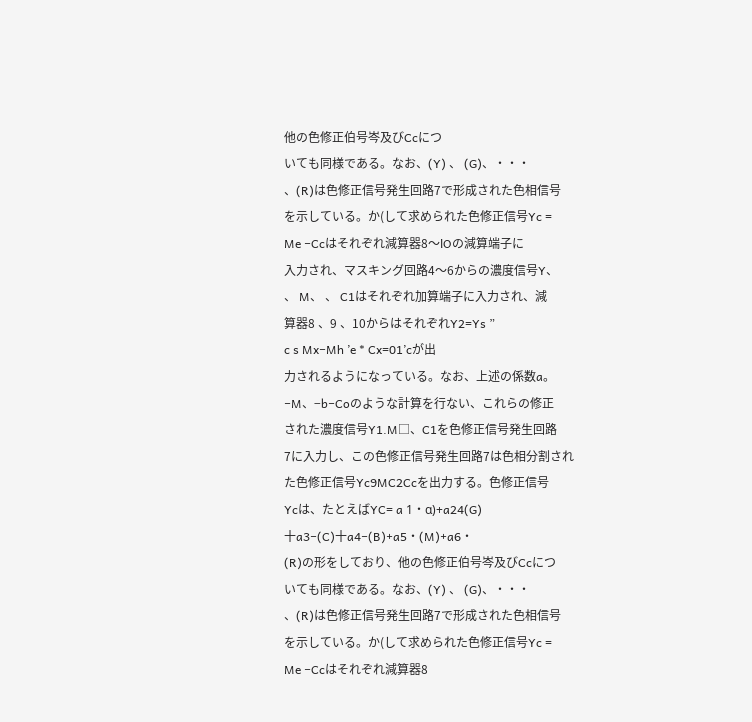他の色修正伯号岑及びCcにつ
いても同様である。なお、(Y) 、 (G)、・・・
、(R)は色修正信号発生回路7で形成された色相信号
を示している。か(して求められた色修正信号Yc =
Me −Ccはそれぞれ減算器8〜lOの減算端子に
入力され、マスキング回路4〜6からの濃度信号Y、
、 M、 、 C1はそれぞれ加算端子に入力され、減
算器8 、9 、10からはそれぞれY2=Ys ”
c s Mx−Mh ’e * Cx=01’cが出
力されるようになっている。なお、上述の係数a。
−M、−b−Coのような計算を行ない、これらの修正
された濃度信号Y1.M□、C1を色修正信号発生回路
7に入力し、この色修正信号発生回路7は色相分割され
た色修正信号Yc9MC2Ccを出力する。色修正信号
Ycは、たとえばYC= a 1・α)+a24(G)
十a3−(C)十a4−(B)+a5・(M)+a6・
(R)の形をしており、他の色修正伯号岑及びCcにつ
いても同様である。なお、(Y) 、 (G)、・・・
、(R)は色修正信号発生回路7で形成された色相信号
を示している。か(して求められた色修正信号Yc =
Me −Ccはそれぞれ減算器8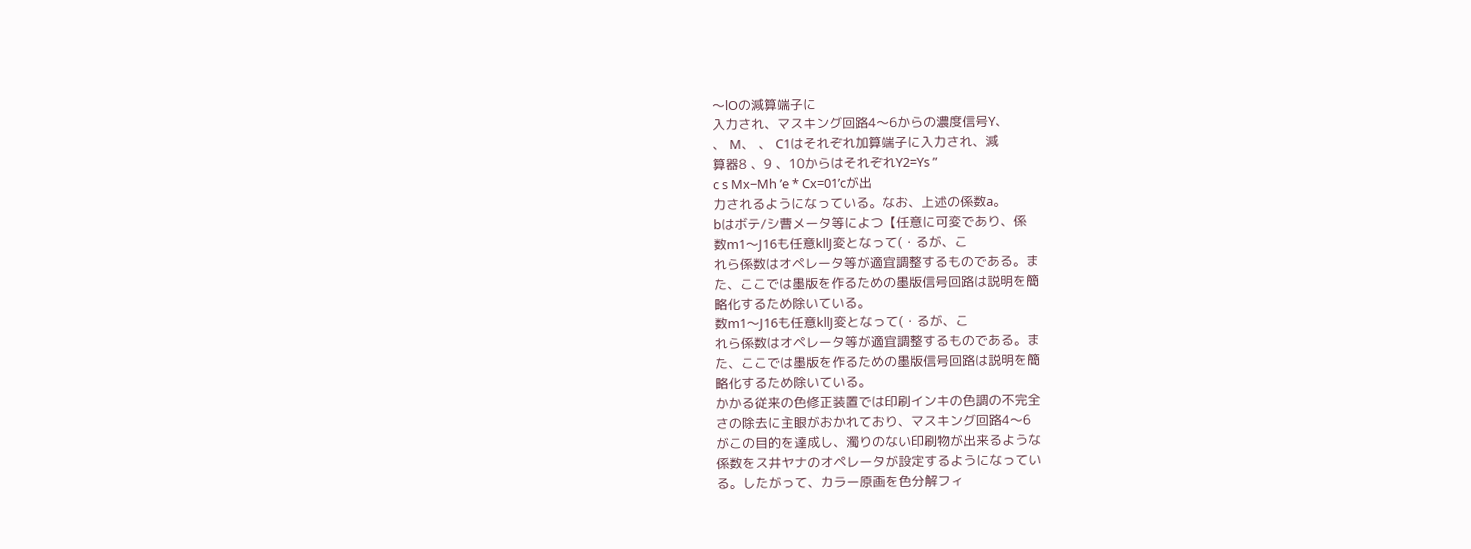〜lOの減算端子に
入力され、マスキング回路4〜6からの濃度信号Y、
、 M、 、 C1はそれぞれ加算端子に入力され、減
算器8 、9 、10からはそれぞれY2=Ys ”
c s Mx−Mh ’e * Cx=01’cが出
力されるようになっている。なお、上述の係数a。
bはボテ/シ曹メータ等によつ【任意に可変であり、係
数m1〜J16も任意kllJ変となって(・るが、こ
れら係数はオペレータ等が適宜調整するものである。ま
た、ここでは墨版を作るための墨版信号回路は説明を簡
略化するため除いている。
数m1〜J16も任意kllJ変となって(・るが、こ
れら係数はオペレータ等が適宜調整するものである。ま
た、ここでは墨版を作るための墨版信号回路は説明を簡
略化するため除いている。
かかる従来の色修正装置では印刷インキの色調の不完全
さの除去に主眼がおかれており、マスキング回路4〜6
がこの目的を達成し、濁りのない印刷物が出来るような
係数をス井ヤナのオペレータが設定するようになってい
る。したがって、カラー原画を色分解フィ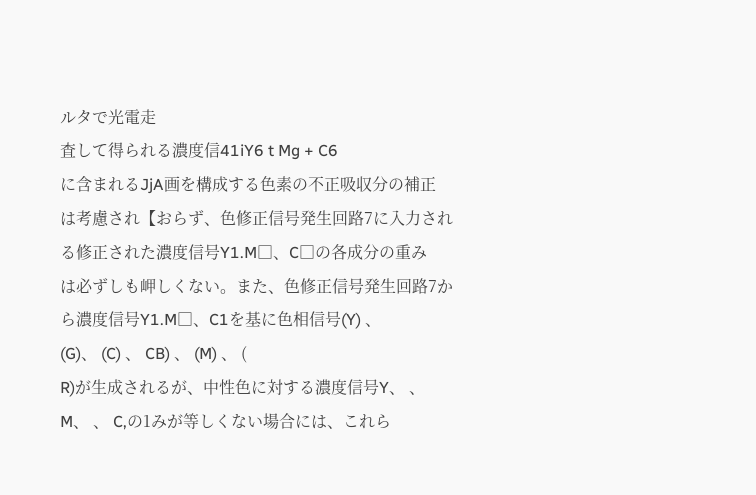ルタで光電走
査して得られる濃度信41iY6 t Mg + C6
に含まれるJjA画を構成する色素の不正吸収分の補正
は考慮され【おらず、色修正信号発生回路7に入力され
る修正された濃度信号Y1.M□、C□の各成分の重み
は必ずしも岬しくない。また、色修正信号発生回路7か
ら濃度信号Y1.M□、C1を基に色相信号(Y) 、
(G)、 (C) 、 CB) 、 (M) 、 (
R)が生成されるが、中性色に対する濃度信号Y、 、
M、 、 C,の1みが等しくない場合には、これら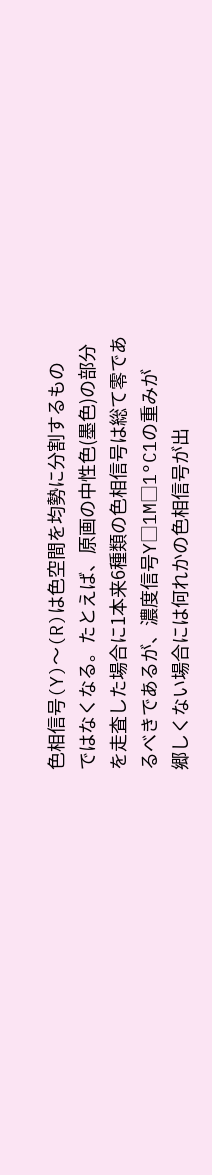色相信号(Y)〜(R)は色空間を均勢に分割するもの
ではなくなる。たとえば、原画の中性色(墨色)の部分
を走査した場合に1本来6種類の色相信号は総て零であ
るべきであるが、濃度信号Y□1M□1°C1の重みが
郷しくない場合には何れかの色相信号が出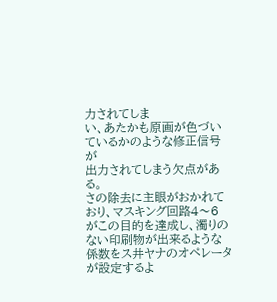力されてしま
い、あたかも原画が色づいているかのような修正信号が
出力されてしまう欠点がある。
さの除去に主眼がおかれており、マスキング回路4〜6
がこの目的を達成し、濁りのない印刷物が出来るような
係数をス井ヤナのオペレータが設定するよ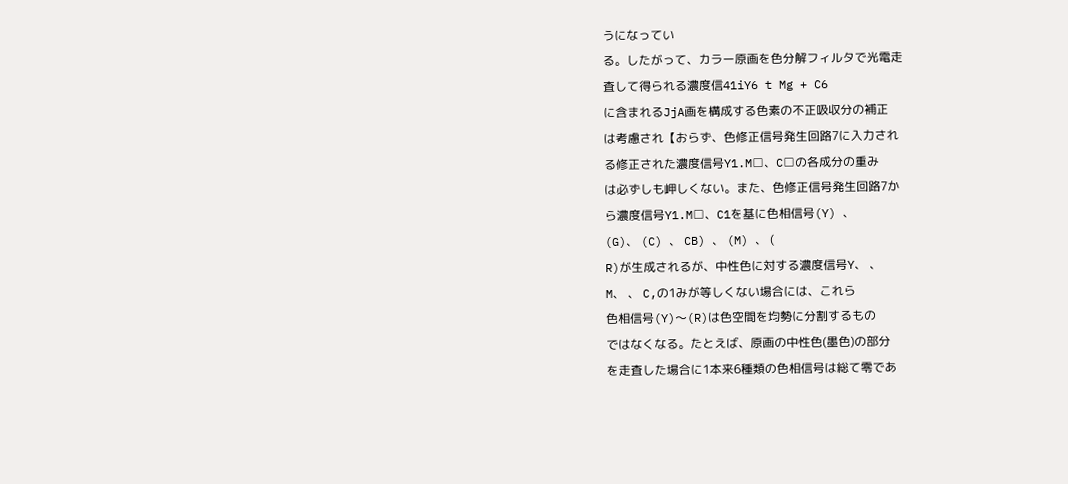うになってい
る。したがって、カラー原画を色分解フィルタで光電走
査して得られる濃度信41iY6 t Mg + C6
に含まれるJjA画を構成する色素の不正吸収分の補正
は考慮され【おらず、色修正信号発生回路7に入力され
る修正された濃度信号Y1.M□、C□の各成分の重み
は必ずしも岬しくない。また、色修正信号発生回路7か
ら濃度信号Y1.M□、C1を基に色相信号(Y) 、
(G)、 (C) 、 CB) 、 (M) 、 (
R)が生成されるが、中性色に対する濃度信号Y、 、
M、 、 C,の1みが等しくない場合には、これら
色相信号(Y)〜(R)は色空間を均勢に分割するもの
ではなくなる。たとえば、原画の中性色(墨色)の部分
を走査した場合に1本来6種類の色相信号は総て零であ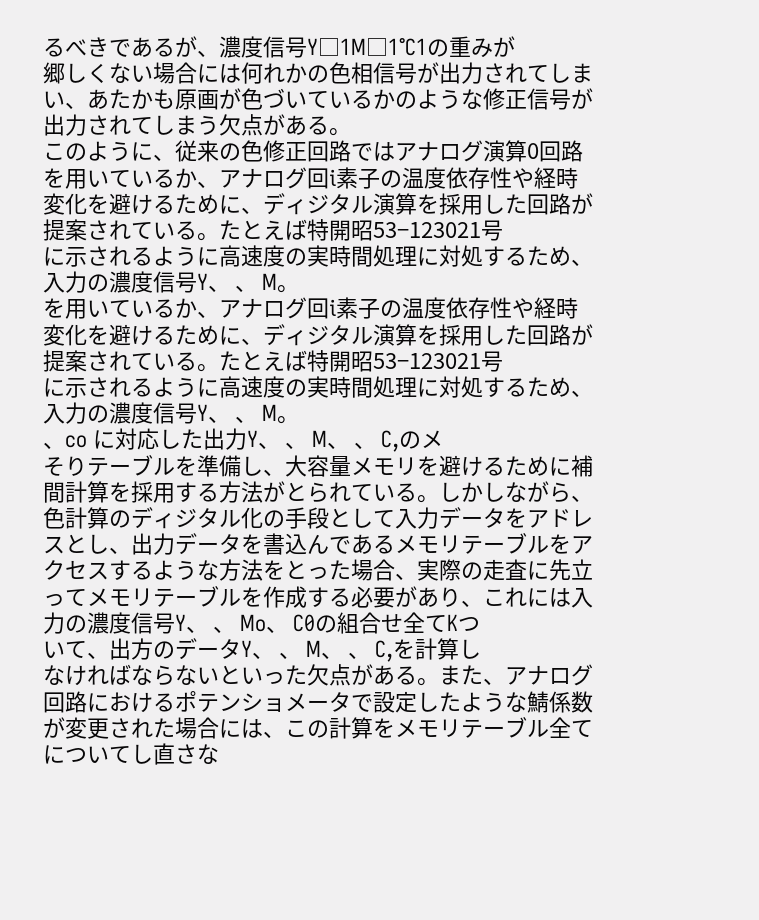るべきであるが、濃度信号Y□1M□1°C1の重みが
郷しくない場合には何れかの色相信号が出力されてしま
い、あたかも原画が色づいているかのような修正信号が
出力されてしまう欠点がある。
このように、従来の色修正回路ではアナログ演算0回路
を用いているか、アナログ回i素子の温度依存性や経時
変化を避けるために、ディジタル演算を採用した回路が
提案されている。たとえば特開昭53−123021号
に示されるように高速度の実時間処理に対処するため、
入力の濃度信号Y、 、 M。
を用いているか、アナログ回i素子の温度依存性や経時
変化を避けるために、ディジタル演算を採用した回路が
提案されている。たとえば特開昭53−123021号
に示されるように高速度の実時間処理に対処するため、
入力の濃度信号Y、 、 M。
、co に対応した出力Y、 、 M、 、 C,のメ
そりテーブルを準備し、大容量メモリを避けるために補
間計算を採用する方法がとられている。しかしながら、
色計算のディジタル化の手段として入力データをアドレ
スとし、出力データを書込んであるメモリテーブルをア
クセスするような方法をとった場合、実際の走査に先立
ってメモリテーブルを作成する必要があり、これには入
力の濃度信号Y、 、 Mo、 C0の組合せ全てKつ
いて、出方のデータY、 、 M、 、 C,を計算し
なければならないといった欠点がある。また、アナログ
回路におけるポテンショメータで設定したような鯖係数
が変更された場合には、この計算をメモリテーブル全て
についてし直さな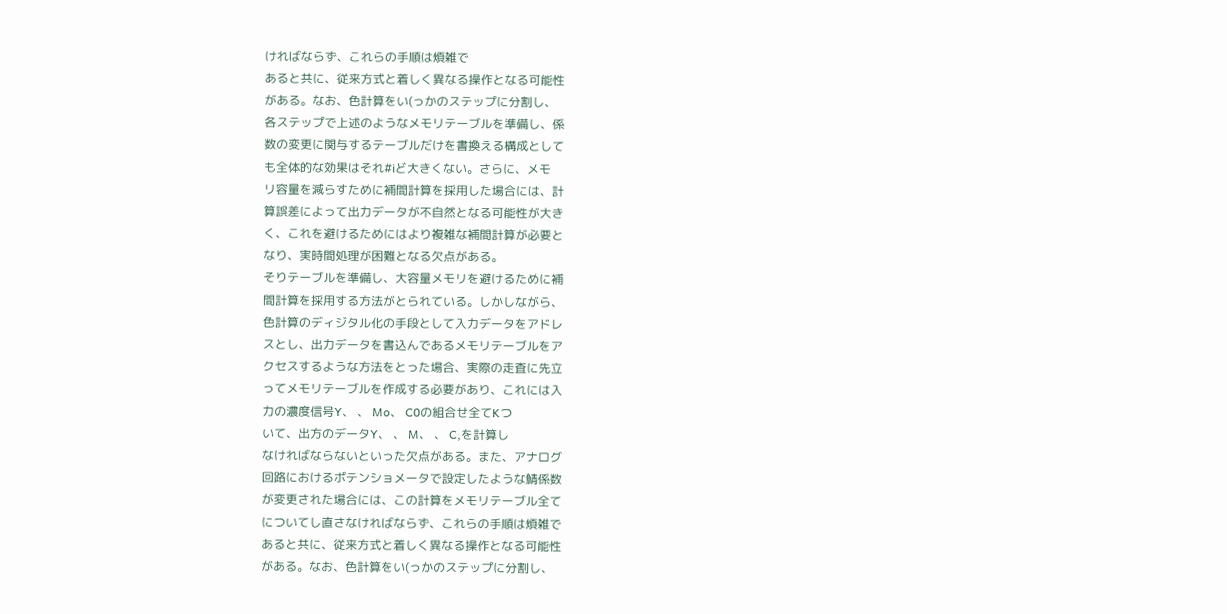ければならず、これらの手順は煩雑で
あると共に、従来方式と着しく異なる操作となる可能性
がある。なお、色計算をい(っかのステップに分割し、
各ステップで上述のようなメモリテーブルを準備し、係
数の変更に関与するテーブルだけを書換える構成として
も全体的な効果はそれ#iど大きくない。さらに、メモ
リ容量を減らすために補間計算を採用した場合には、計
算誤差によって出力データが不自然となる可能性が大き
く、これを避けるためにはより複雑な補間計算が必要と
なり、実時間処理が困難となる欠点がある。
そりテーブルを準備し、大容量メモリを避けるために補
間計算を採用する方法がとられている。しかしながら、
色計算のディジタル化の手段として入力データをアドレ
スとし、出力データを書込んであるメモリテーブルをア
クセスするような方法をとった場合、実際の走査に先立
ってメモリテーブルを作成する必要があり、これには入
力の濃度信号Y、 、 Mo、 C0の組合せ全てKつ
いて、出方のデータY、 、 M、 、 C,を計算し
なければならないといった欠点がある。また、アナログ
回路におけるポテンショメータで設定したような鯖係数
が変更された場合には、この計算をメモリテーブル全て
についてし直さなければならず、これらの手順は煩雑で
あると共に、従来方式と着しく異なる操作となる可能性
がある。なお、色計算をい(っかのステップに分割し、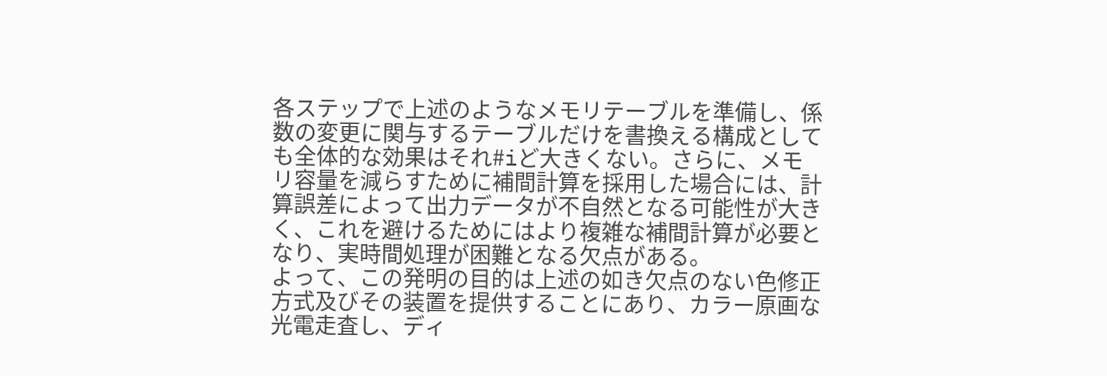各ステップで上述のようなメモリテーブルを準備し、係
数の変更に関与するテーブルだけを書換える構成として
も全体的な効果はそれ#iど大きくない。さらに、メモ
リ容量を減らすために補間計算を採用した場合には、計
算誤差によって出力データが不自然となる可能性が大き
く、これを避けるためにはより複雑な補間計算が必要と
なり、実時間処理が困難となる欠点がある。
よって、この発明の目的は上述の如き欠点のない色修正
方式及びその装置を提供することにあり、カラー原画な
光電走査し、ディ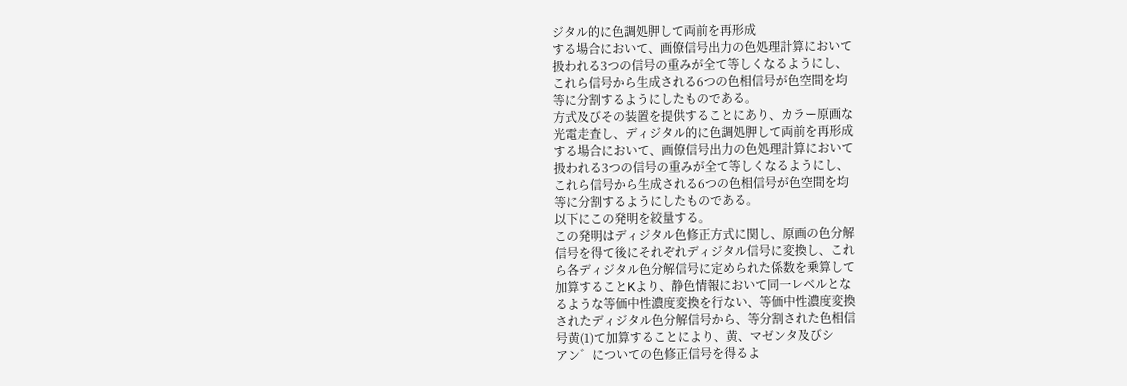ジタル的に色調処胛して両前を再形成
する場合において、画僚信号出力の色処理計算において
扱われる3つの信号の重みが全て等しくなるようにし、
これら信号から生成される6つの色相信号が色空間を均
等に分割するようにしたものである。
方式及びその装置を提供することにあり、カラー原画な
光電走査し、ディジタル的に色調処胛して両前を再形成
する場合において、画僚信号出力の色処理計算において
扱われる3つの信号の重みが全て等しくなるようにし、
これら信号から生成される6つの色相信号が色空間を均
等に分割するようにしたものである。
以下にこの発明を絞量する。
この発明はディジタル色修正方式に関し、原画の色分解
信号を得て後にそれぞれディジタル信号に変換し、これ
ら各ディジタル色分解信号に定められた係数を乗算して
加算することKより、静色情報において同一レベルとな
るような等価中性濃度変換を行ない、等価中性濃度変換
されたディジタル色分解信号から、等分割された色相信
号黄(1)て加算することにより、黄、マゼンタ及びシ
アン゛についての色修正信号を得るよ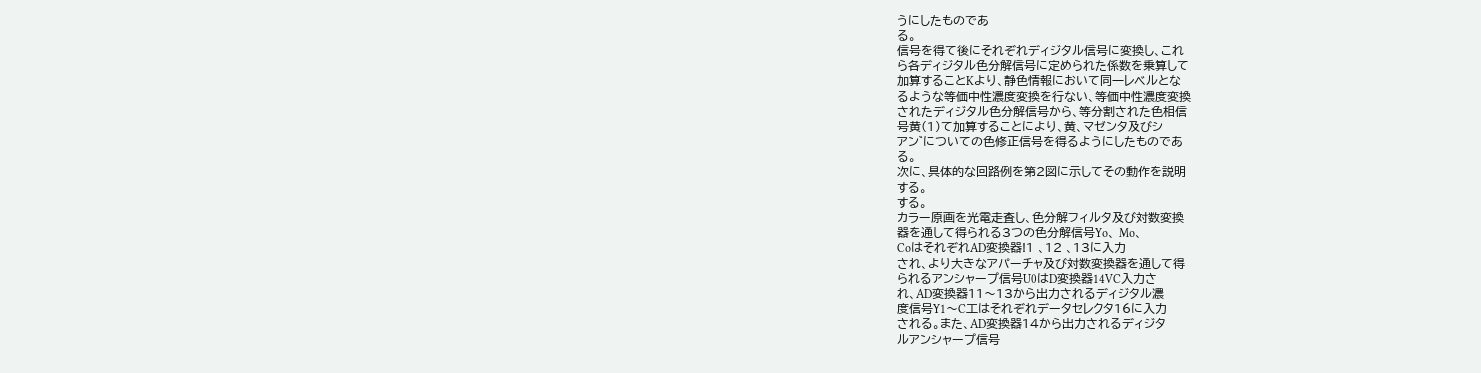うにしたものであ
る。
信号を得て後にそれぞれディジタル信号に変換し、これ
ら各ディジタル色分解信号に定められた係数を乗算して
加算することKより、静色情報において同一レベルとな
るような等価中性濃度変換を行ない、等価中性濃度変換
されたディジタル色分解信号から、等分割された色相信
号黄(1)て加算することにより、黄、マゼンタ及びシ
アン゛についての色修正信号を得るようにしたものであ
る。
次に、具体的な回路例を第2図に示してその動作を説明
する。
する。
カラー原画を光電走査し、色分解フィルタ及び対数変換
器を通して得られる3つの色分解信号Yo、 Mo、
CoはそれぞれAD変換器!1 、12 、13に入力
され、より大きなアパーチャ及び対数変換器を通して得
られるアンシャープ信号U0はD変換器14VC入力さ
れ、AD変換器11〜13から出力されるディジタル濃
度信号Y1〜C工はそれぞれデータセレクタ16に入力
される。また、AD変換器14から出力されるディジタ
ルアンシャープ信号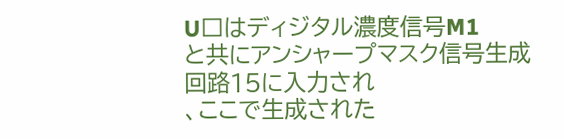U□はディジタル濃度信号M1
と共にアンシャープマスク信号生成回路15に入力され
、ここで生成された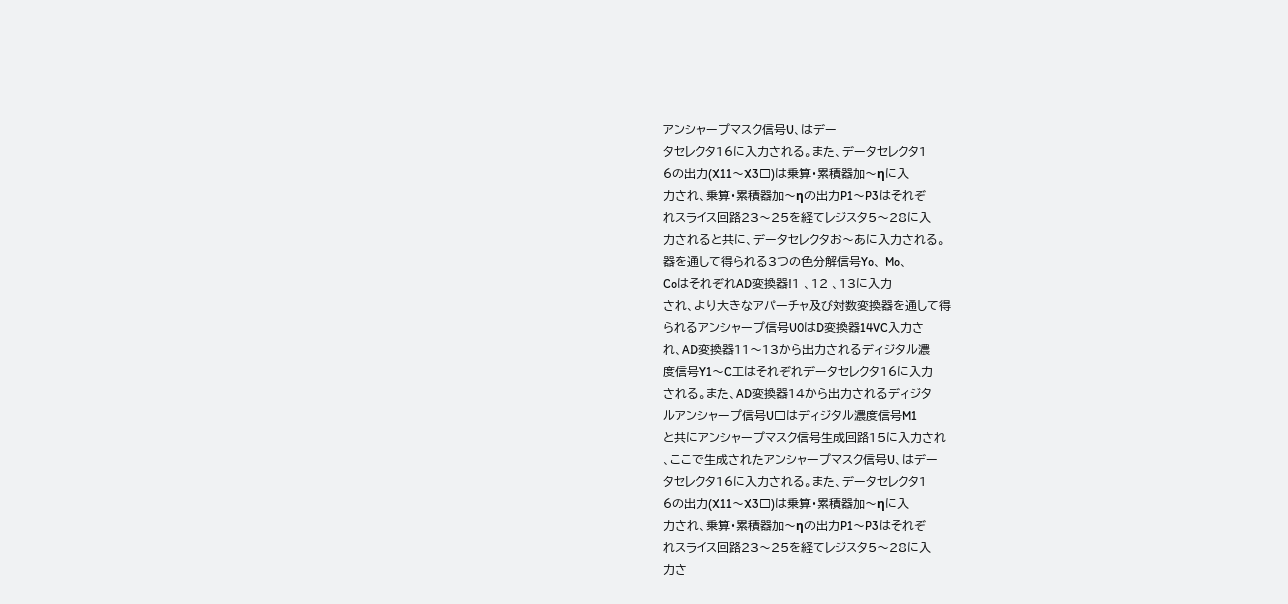アンシャープマスク信号U、はデー
タセレクタ16に入力される。また、データセレクタ1
6の出力(X11〜X3□)は乗算・累積器加〜ηに入
力され、乗算・累積器加〜ηの出力P1〜P3はそれぞ
れスライス回路23〜25を経てレジスタ5〜28に入
力されると共に、データセレクタお〜あに入力される。
器を通して得られる3つの色分解信号Yo、 Mo、
CoはそれぞれAD変換器!1 、12 、13に入力
され、より大きなアパーチャ及び対数変換器を通して得
られるアンシャープ信号U0はD変換器14VC入力さ
れ、AD変換器11〜13から出力されるディジタル濃
度信号Y1〜C工はそれぞれデータセレクタ16に入力
される。また、AD変換器14から出力されるディジタ
ルアンシャープ信号U□はディジタル濃度信号M1
と共にアンシャープマスク信号生成回路15に入力され
、ここで生成されたアンシャープマスク信号U、はデー
タセレクタ16に入力される。また、データセレクタ1
6の出力(X11〜X3□)は乗算・累積器加〜ηに入
力され、乗算・累積器加〜ηの出力P1〜P3はそれぞ
れスライス回路23〜25を経てレジスタ5〜28に入
力さ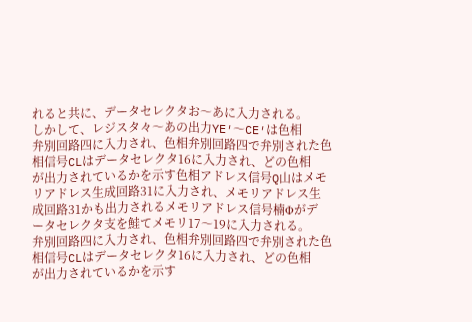れると共に、データセレクタお〜あに入力される。
しかして、レジスタ々〜あの出力YE′〜CE′は色相
弁別回路四に入力され、色相弁別回路四で弁別された色
相信号CLはデータセレクタ16に入力され、どの色相
が出力されているかを示す色相アドレス信号Q山はメモ
リアドレス生成回路31に入力され、メモリアドレス生
成回路31かも出力されるメモリアドレス信号楠Φがデ
ータセレクタ支を鮭てメモリ17〜19に入力される。
弁別回路四に入力され、色相弁別回路四で弁別された色
相信号CLはデータセレクタ16に入力され、どの色相
が出力されているかを示す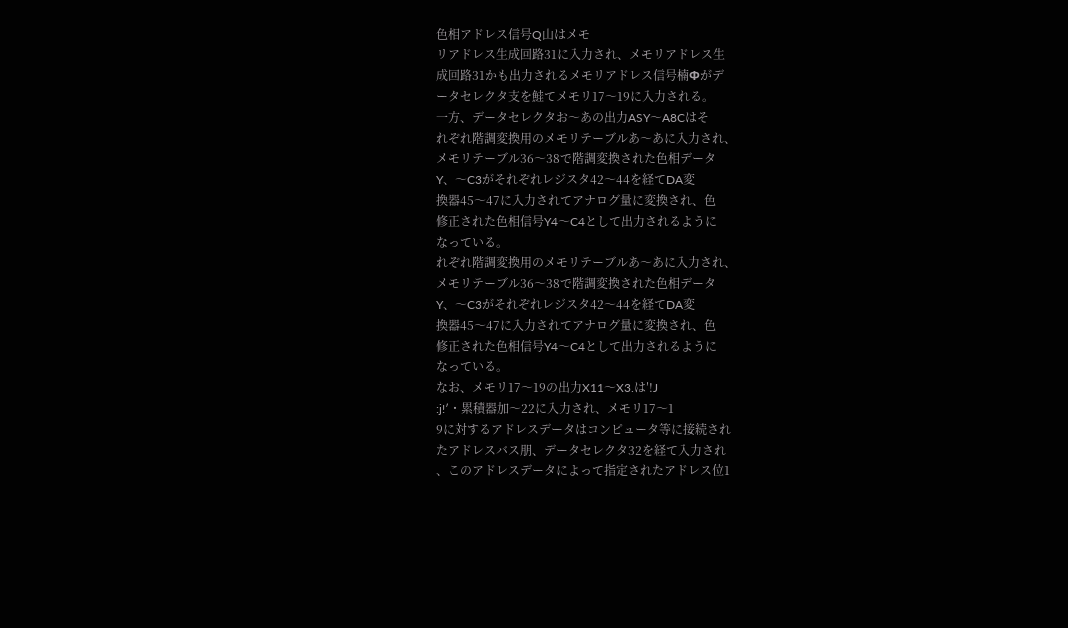色相アドレス信号Q山はメモ
リアドレス生成回路31に入力され、メモリアドレス生
成回路31かも出力されるメモリアドレス信号楠Φがデ
ータセレクタ支を鮭てメモリ17〜19に入力される。
一方、データセレクタお〜あの出力ASY〜A8Cはそ
れぞれ階調変換用のメモリテーブルあ〜あに入力され、
メモリテーブル36〜38で階調変換された色相データ
Y、〜C3がそれぞれレジスタ42〜44を経てDA変
換器45〜47に入力されてアナログ量に変換され、色
修正された色相信号Y4〜C4として出力されるように
なっている。
れぞれ階調変換用のメモリテーブルあ〜あに入力され、
メモリテーブル36〜38で階調変換された色相データ
Y、〜C3がそれぞれレジスタ42〜44を経てDA変
換器45〜47に入力されてアナログ量に変換され、色
修正された色相信号Y4〜C4として出力されるように
なっている。
なお、メモリ17〜19の出力X11〜X3.は′!J
:j!′・累積器加〜22に入力され、メモリ17〜1
9に対するアドレスデータはコンピュータ等に接続され
たアドレスバス朋、データセレクタ32を経て入力され
、このアドレスデータによって指定されたアドレス位1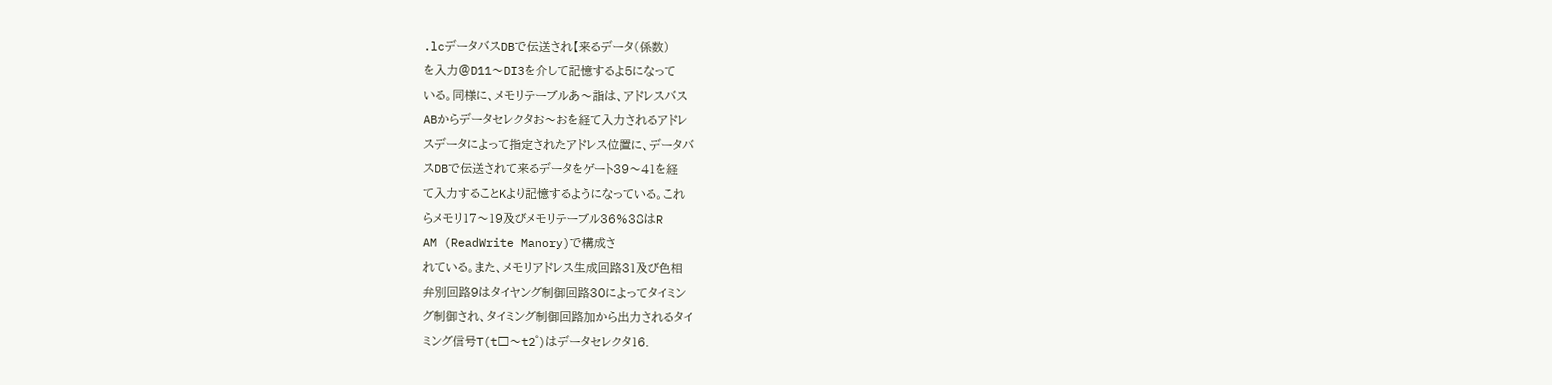.lcデータバスDBで伝送され【来るデータ(係数)
を入力@D11〜DI3を介して記憶するよ5になって
いる。同様に、メモリテーブルあ〜詣は、アドレスバス
ABからデータセレクタお〜おを経て入力されるアドレ
スデータによって指定されたアドレス位置に、データバ
スDBで伝送されて来るデータをゲート39〜41を経
て入力することKより記憶するようになっている。これ
らメモリ17〜19及びメモリテーブル36%38はR
AM (ReadWrite Manory)で構成さ
れている。また、メモリアドレス生成回路31及び色相
弁別回路9はタイヤング制御回路30によってタイミン
グ制御され、タイミング制御回路加から出力されるタイ
ミング信号T(t□〜t2゜)はデータセレクタ16.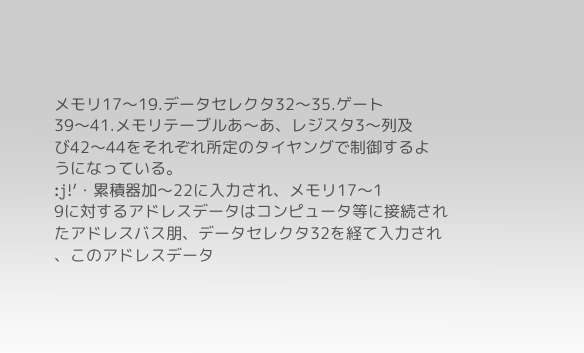メモリ17〜19.データセレクタ32〜35.ゲート
39〜41.メモリテーブルあ〜あ、レジスタ3〜列及
び42〜44をそれぞれ所定のタイヤングで制御するよ
うになっている。
:j!′・累積器加〜22に入力され、メモリ17〜1
9に対するアドレスデータはコンピュータ等に接続され
たアドレスバス朋、データセレクタ32を経て入力され
、このアドレスデータ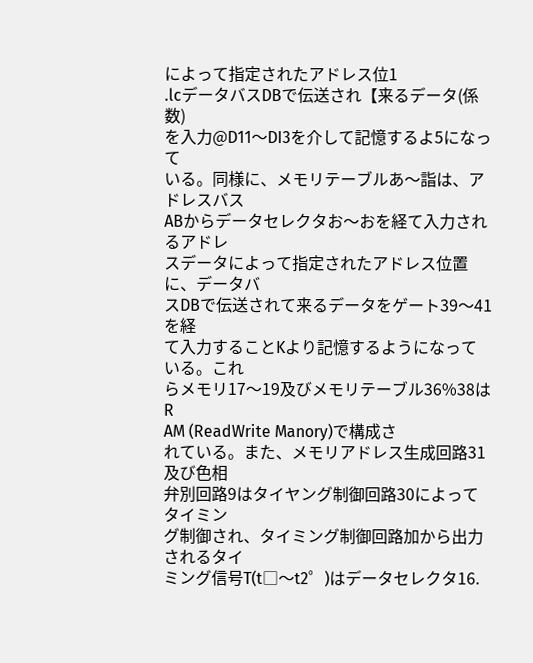によって指定されたアドレス位1
.lcデータバスDBで伝送され【来るデータ(係数)
を入力@D11〜DI3を介して記憶するよ5になって
いる。同様に、メモリテーブルあ〜詣は、アドレスバス
ABからデータセレクタお〜おを経て入力されるアドレ
スデータによって指定されたアドレス位置に、データバ
スDBで伝送されて来るデータをゲート39〜41を経
て入力することKより記憶するようになっている。これ
らメモリ17〜19及びメモリテーブル36%38はR
AM (ReadWrite Manory)で構成さ
れている。また、メモリアドレス生成回路31及び色相
弁別回路9はタイヤング制御回路30によってタイミン
グ制御され、タイミング制御回路加から出力されるタイ
ミング信号T(t□〜t2゜)はデータセレクタ16.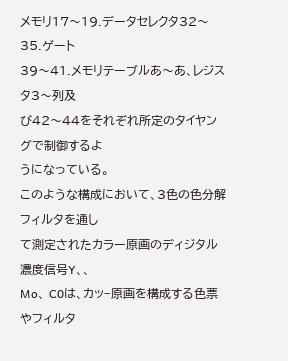メモリ17〜19.データセレクタ32〜35.ゲート
39〜41.メモリテーブルあ〜あ、レジスタ3〜列及
び42〜44をそれぞれ所定のタイヤングで制御するよ
うになっている。
このような構成において、3色の色分解フィルタを通し
て測定されたカラー原画のディジタル濃度信号Y、、
Mo、 C0は、カッ−原画を構成する色票やフィルタ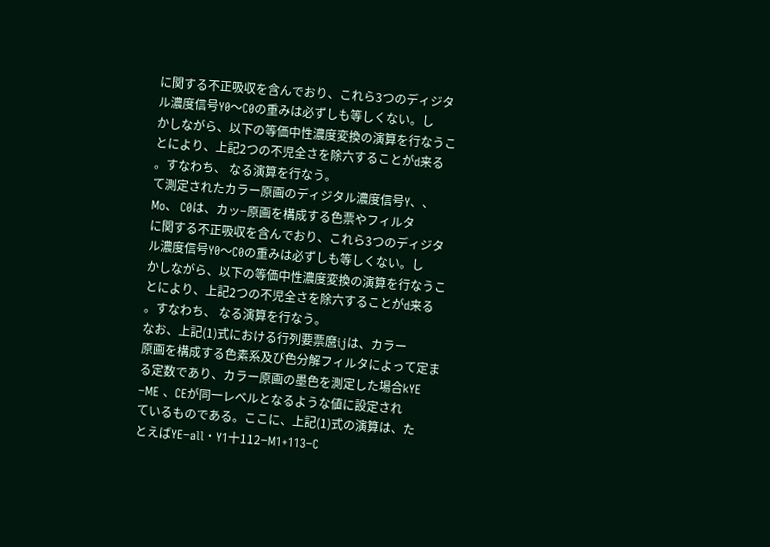に関する不正吸収を含んでおり、これら3つのディジタ
ル濃度信号Y0〜C0の重みは必ずしも等しくない。し
かしながら、以下の等価中性濃度変換の演算を行なうこ
とにより、上記2つの不児全さを除六することがd来る
。すなわち、 なる演算を行なう。
て測定されたカラー原画のディジタル濃度信号Y、、
Mo、 C0は、カッ−原画を構成する色票やフィルタ
に関する不正吸収を含んでおり、これら3つのディジタ
ル濃度信号Y0〜C0の重みは必ずしも等しくない。し
かしながら、以下の等価中性濃度変換の演算を行なうこ
とにより、上記2つの不児全さを除六することがd来る
。すなわち、 なる演算を行なう。
なお、上記(1)式における行列要票麿ijは、カラー
原画を構成する色素系及び色分解フィルタによって定ま
る定数であり、カラー原画の墨色を測定した場合kYE
−ME 、CEが同一レベルとなるような値に設定され
ているものである。ここに、上記(1)式の演算は、た
とえばYE−all・Y1十112−M1+113−C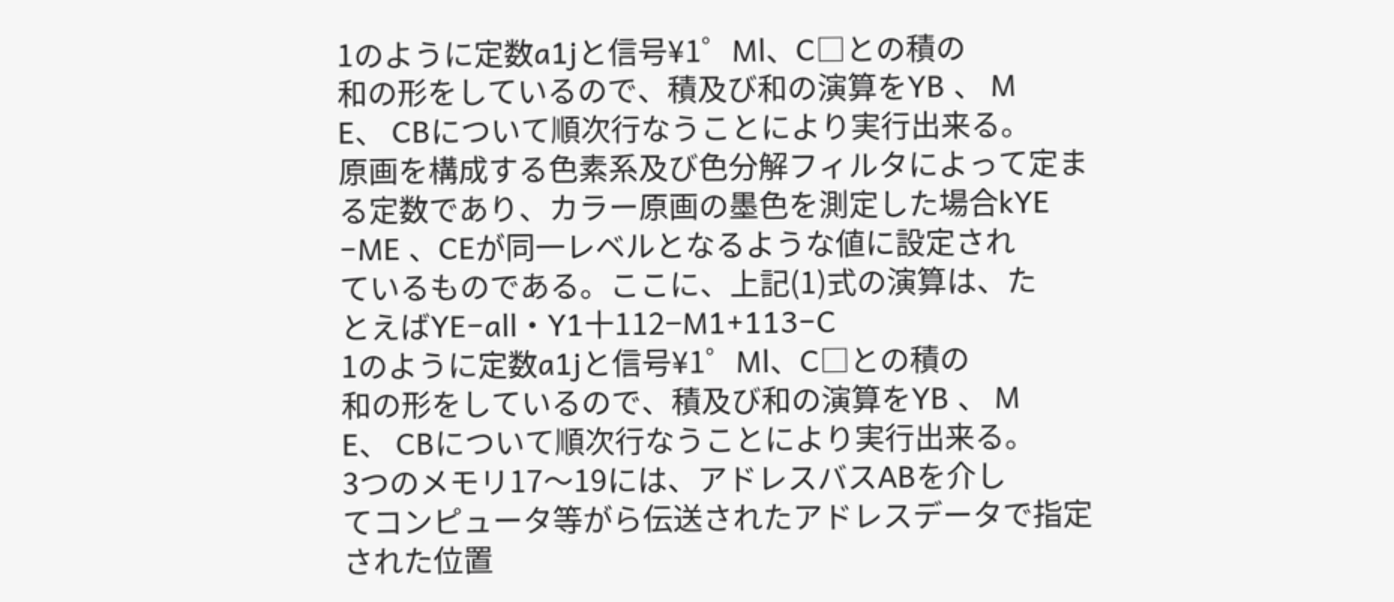1のように定数a1jと信号¥1゜Ml、C□との積の
和の形をしているので、積及び和の演算をYB 、 M
E、 CBについて順次行なうことにより実行出来る。
原画を構成する色素系及び色分解フィルタによって定ま
る定数であり、カラー原画の墨色を測定した場合kYE
−ME 、CEが同一レベルとなるような値に設定され
ているものである。ここに、上記(1)式の演算は、た
とえばYE−all・Y1十112−M1+113−C
1のように定数a1jと信号¥1゜Ml、C□との積の
和の形をしているので、積及び和の演算をYB 、 M
E、 CBについて順次行なうことにより実行出来る。
3つのメモリ17〜19には、アドレスバスABを介し
てコンピュータ等がら伝送されたアドレスデータで指定
された位置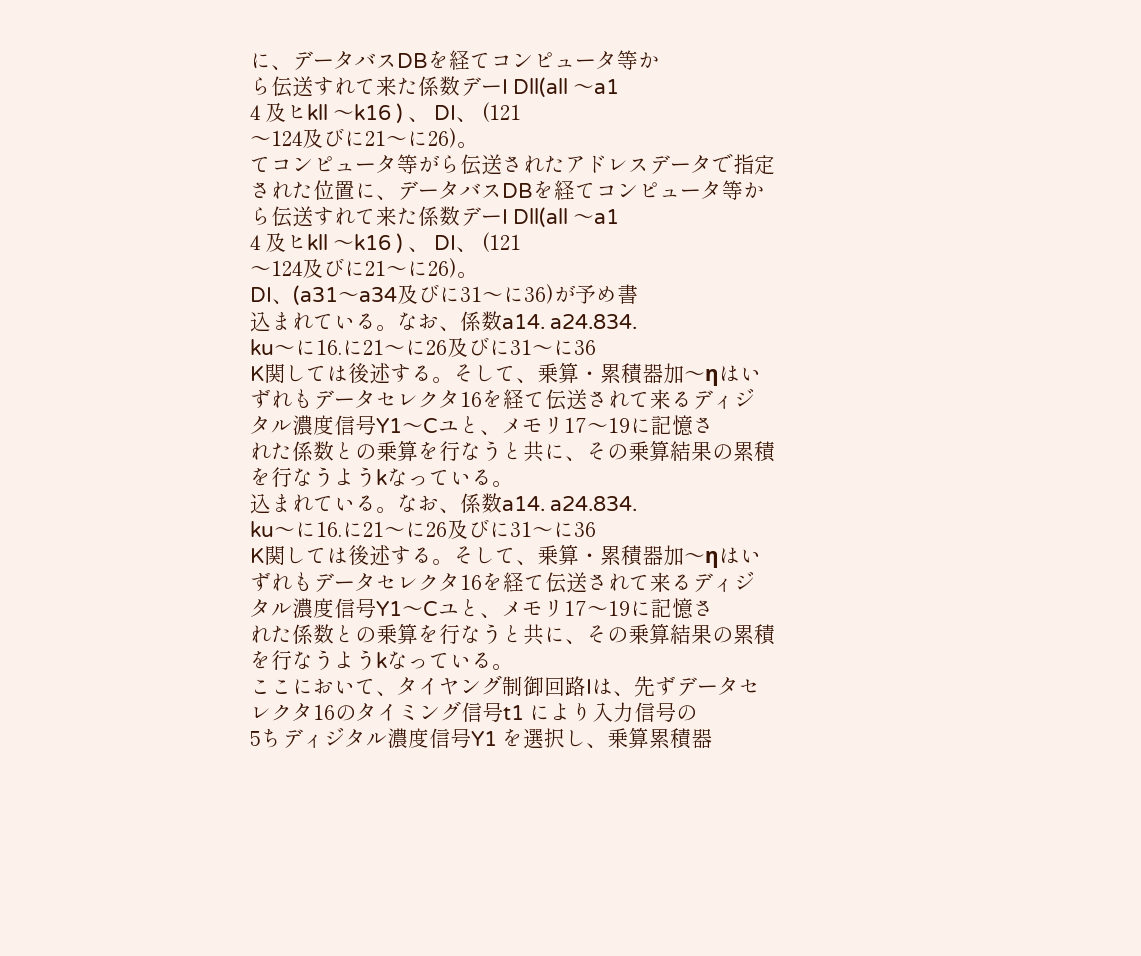に、データバスDBを経てコンピュータ等か
ら伝送すれて来た係数デーI Dll(all 〜a1
4 及ヒkll 〜k16 ) 、 DI、 (121
〜124及びに21〜に26)。
てコンピュータ等がら伝送されたアドレスデータで指定
された位置に、データバスDBを経てコンピュータ等か
ら伝送すれて来た係数デーI Dll(all 〜a1
4 及ヒkll 〜k16 ) 、 DI、 (121
〜124及びに21〜に26)。
DI、(a31〜a34及びに31〜に36)が予め書
込まれている。なお、係数a14. a24.834.
ku〜に16.に21〜に26及びに31〜に36
K関しては後述する。そして、乗算・累積器加〜ηはい
ずれもデータセレクタ16を経て伝送されて来るディジ
タル濃度信号Y1〜Cユと、メモリ17〜19に記憶さ
れた係数との乗算を行なうと共に、その乗算結果の累積
を行なうようkなっている。
込まれている。なお、係数a14. a24.834.
ku〜に16.に21〜に26及びに31〜に36
K関しては後述する。そして、乗算・累積器加〜ηはい
ずれもデータセレクタ16を経て伝送されて来るディジ
タル濃度信号Y1〜Cユと、メモリ17〜19に記憶さ
れた係数との乗算を行なうと共に、その乗算結果の累積
を行なうようkなっている。
ここにおいて、タイヤング制御回路Iは、先ずデータセ
レクタ16のタイミング信号t1 により入力信号の
5ちディジタル濃度信号Y1 を選択し、乗算累積器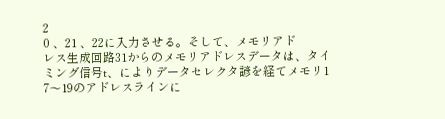2
0 、21 、22に入力させる。そして、メモリアド
レス生成回路31からのメモリアドレスデータは、タイ
ミング信号t、によりデータセレクタ諺を経てメモリ1
7〜19のアドレスラインに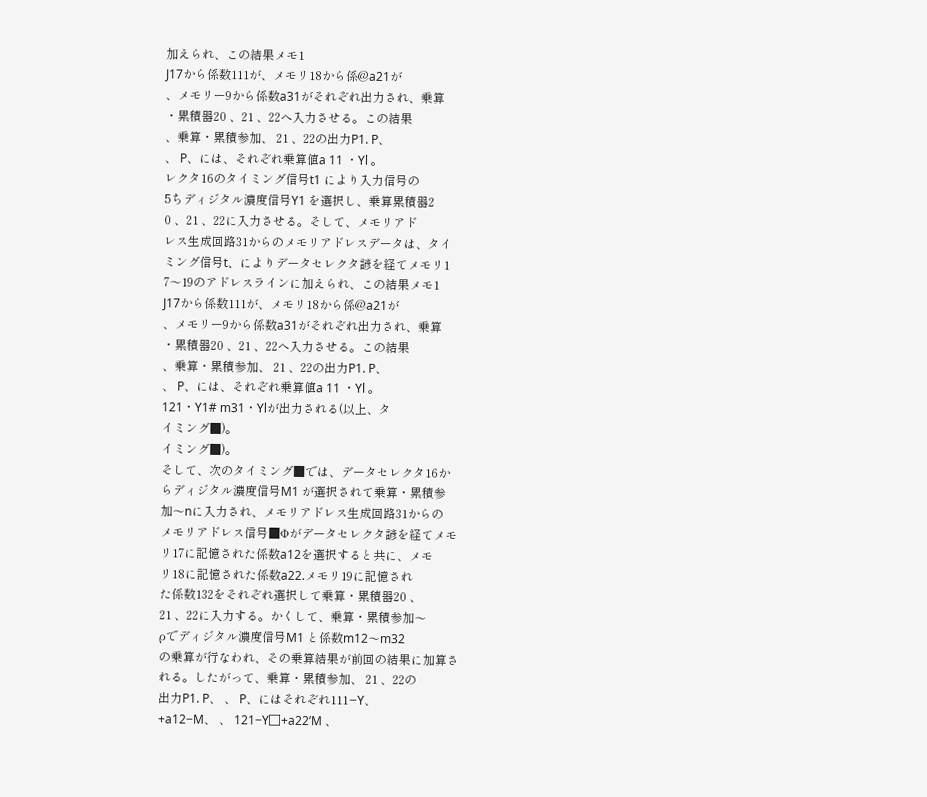加えられ、この結果メモ1
J17から係数111が、メモリ18から係@a21が
、メモリー9から係数a31がそれぞれ出力され、乗算
・累積器20 、21 、22へ入力させる。この結果
、乗算・累積参加、 21 、22の出力P1. P、
、 P、には、それぞれ乗算値a 11 ・Yl 。
レクタ16のタイミング信号t1 により入力信号の
5ちディジタル濃度信号Y1 を選択し、乗算累積器2
0 、21 、22に入力させる。そして、メモリアド
レス生成回路31からのメモリアドレスデータは、タイ
ミング信号t、によりデータセレクタ諺を経てメモリ1
7〜19のアドレスラインに加えられ、この結果メモ1
J17から係数111が、メモリ18から係@a21が
、メモリー9から係数a31がそれぞれ出力され、乗算
・累積器20 、21 、22へ入力させる。この結果
、乗算・累積参加、 21 、22の出力P1. P、
、 P、には、それぞれ乗算値a 11 ・Yl 。
121・Y1# m31・Ylが出力される(以上、タ
イミング■)。
イミング■)。
そして、次のタイミング■では、データセレクタ16か
らディジタル濃度信号M1 が選択されて乗算・累積参
加〜nに入力され、メモリアドレス生成回路31からの
メモリアドレス信号■Φがデータセレクタ諺を経てメモ
リ17に記憶された係数a12を選択すると共に、メモ
リ18に記憶された係数a22.メモリ19に記憶され
た係数132をそれぞれ選択して乗算・累積器20 、
21 、22に入力する。かくして、乗算・累積参加〜
ρでディジタル濃度信号M1 と係数m12〜m32
の乗算が行なわれ、その乗算結果が前回の結果に加算さ
れる。したがって、乗算・累積参加、 21 、22の
出力P1. P、 、 P、にはそれぞれ111−Y、
+a12−M、 、 121−Y□+a22’M 、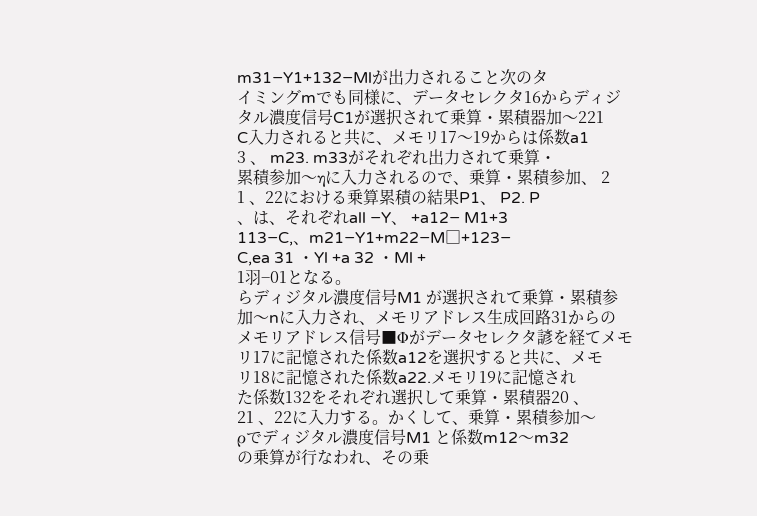m31−Y1+132−Mlが出力されること次のタ
イミングmでも同様に、データセレクタ16からディジ
タル濃度信号C1が選択されて乗算・累積器加〜221
C入力されると共に、メモリ17〜19からは係数a1
3 、 m23. m33がそれぞれ出力されて乗算・
累積参加〜ηに入力されるので、乗算・累積参加、 2
1 、22における乗算累積の結果P1、 P2. P
、は、それぞれall −Y、 +a12− M1+3
113−C,、m21−Y1+m22−M□+123−
C,ea 31 ・Yl +a 32 ・Ml +
1羽−01となる。
らディジタル濃度信号M1 が選択されて乗算・累積参
加〜nに入力され、メモリアドレス生成回路31からの
メモリアドレス信号■Φがデータセレクタ諺を経てメモ
リ17に記憶された係数a12を選択すると共に、メモ
リ18に記憶された係数a22.メモリ19に記憶され
た係数132をそれぞれ選択して乗算・累積器20 、
21 、22に入力する。かくして、乗算・累積参加〜
ρでディジタル濃度信号M1 と係数m12〜m32
の乗算が行なわれ、その乗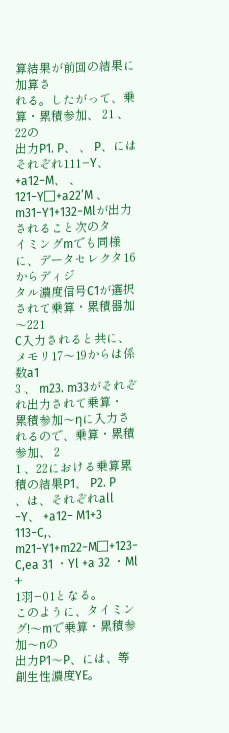算結果が前回の結果に加算さ
れる。したがって、乗算・累積参加、 21 、22の
出力P1. P、 、 P、にはそれぞれ111−Y、
+a12−M、 、 121−Y□+a22’M 、
m31−Y1+132−Mlが出力されること次のタ
イミングmでも同様に、データセレクタ16からディジ
タル濃度信号C1が選択されて乗算・累積器加〜221
C入力されると共に、メモリ17〜19からは係数a1
3 、 m23. m33がそれぞれ出力されて乗算・
累積参加〜ηに入力されるので、乗算・累積参加、 2
1 、22における乗算累積の結果P1、 P2. P
、は、それぞれall −Y、 +a12− M1+3
113−C,、m21−Y1+m22−M□+123−
C,ea 31 ・Yl +a 32 ・Ml +
1羽−01となる。
このように、タイミング!〜mで乗算・累積参加〜nの
出力P1〜P、には、等創生性濃度YE。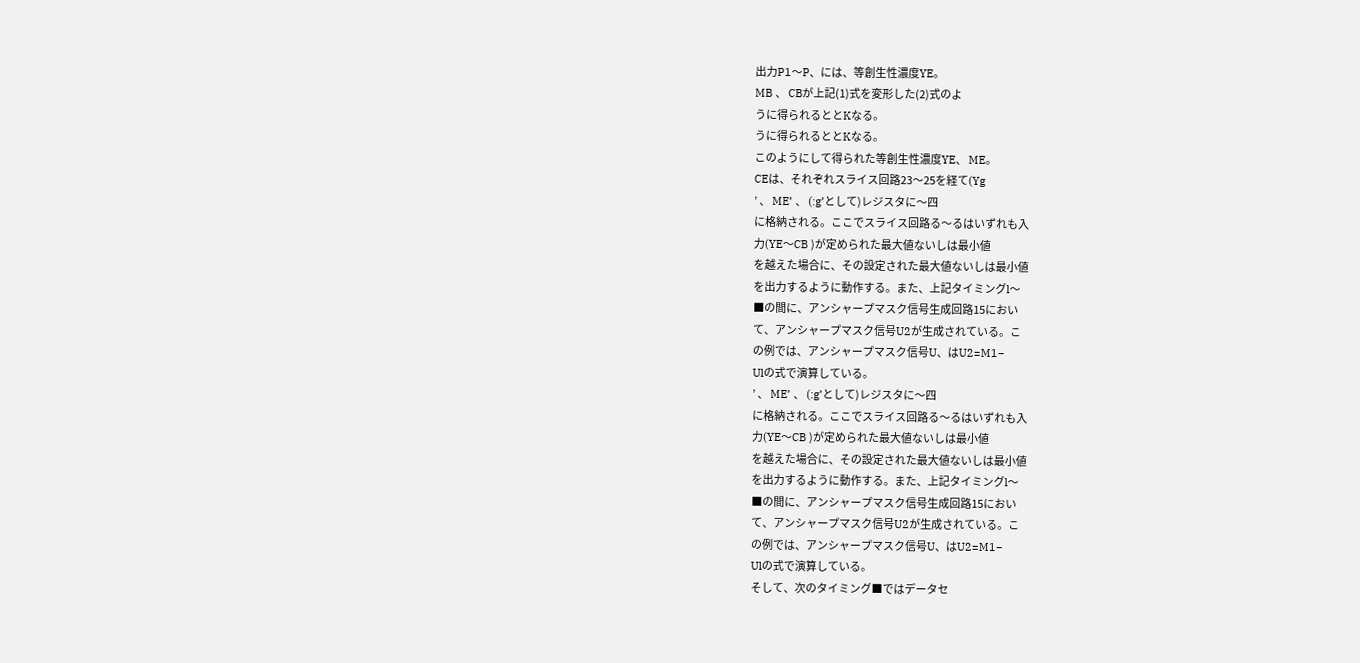出力P1〜P、には、等創生性濃度YE。
MB 、 CBが上記(1)式を変形した(2)式のよ
うに得られるととKなる。
うに得られるととKなる。
このようにして得られた等創生性濃度YE、 ME。
CEは、それぞれスライス回路23〜25を経て(Yg
’ 、 ME’ 、 (:g’として)レジスタに〜四
に格納される。ここでスライス回路る〜るはいずれも入
力(YE〜CB )が定められた最大値ないしは最小値
を越えた場合に、その設定された最大値ないしは最小値
を出力するように動作する。また、上記タイミングl〜
■の間に、アンシャープマスク信号生成回路15におい
て、アンシャープマスク信号U2が生成されている。こ
の例では、アンシャープマスク信号U、はU2=M1−
Ulの式で演算している。
’ 、 ME’ 、 (:g’として)レジスタに〜四
に格納される。ここでスライス回路る〜るはいずれも入
力(YE〜CB )が定められた最大値ないしは最小値
を越えた場合に、その設定された最大値ないしは最小値
を出力するように動作する。また、上記タイミングl〜
■の間に、アンシャープマスク信号生成回路15におい
て、アンシャープマスク信号U2が生成されている。こ
の例では、アンシャープマスク信号U、はU2=M1−
Ulの式で演算している。
そして、次のタイミング■ではデータセ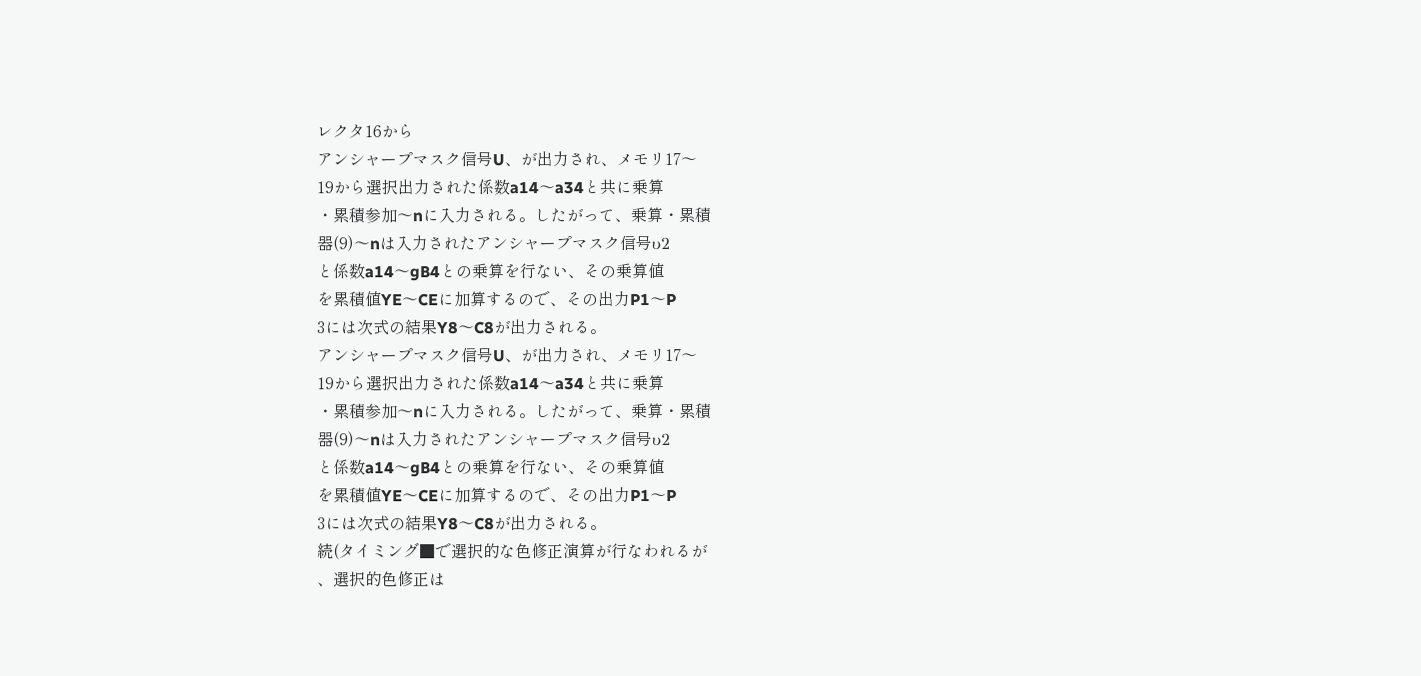レクタ16から
アンシャープマスク信号U、が出力され、メモリ17〜
19から選択出力された係数a14〜a34と共に乗算
・累積参加〜nに入力される。したがって、乗算・累積
器(9)〜nは入力されたアンシャープマスク信号υ2
と係数a14〜gB4との乗算を行ない、その乗算値
を累積値YE〜CEに加算するので、その出力P1〜P
3には次式の結果Y8〜C8が出力される。
アンシャープマスク信号U、が出力され、メモリ17〜
19から選択出力された係数a14〜a34と共に乗算
・累積参加〜nに入力される。したがって、乗算・累積
器(9)〜nは入力されたアンシャープマスク信号υ2
と係数a14〜gB4との乗算を行ない、その乗算値
を累積値YE〜CEに加算するので、その出力P1〜P
3には次式の結果Y8〜C8が出力される。
続(タイミング■で選択的な色修正演算が行なわれるが
、選択的色修正は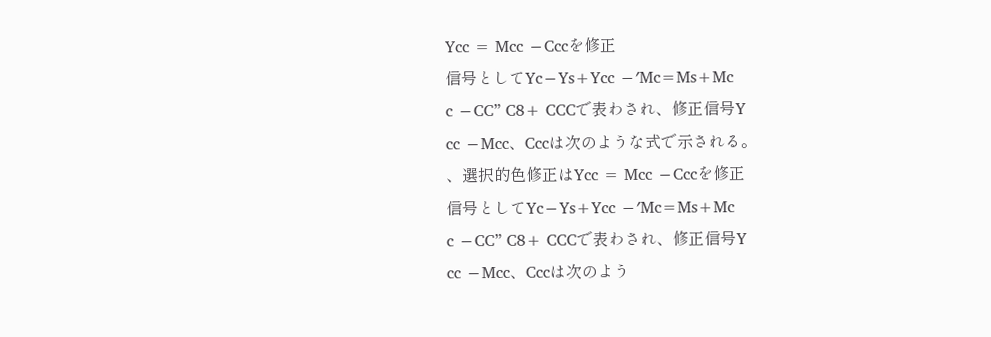Ycc = Mcc −Cccを修正
信号としてYc−Ys+Ycc −′Mc=Ms+Mc
c −CC” C8+ CCCで表わされ、修正信号Y
cc −Mcc、Cccは次のような式で示される。
、選択的色修正はYcc = Mcc −Cccを修正
信号としてYc−Ys+Ycc −′Mc=Ms+Mc
c −CC” C8+ CCCで表わされ、修正信号Y
cc −Mcc、Cccは次のよう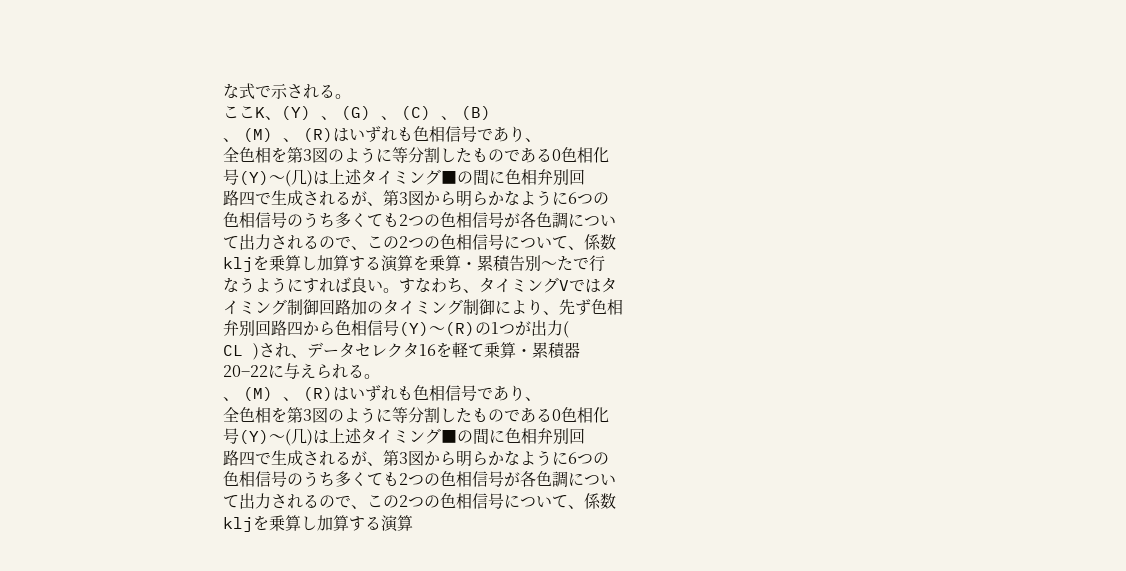な式で示される。
ここK、(Y) 、 (G) 、 (C) 、 (B)
、 (M) 、 (R)はいずれも色相信号であり、
全色相を第3図のように等分割したものである0色相化
号(Y)〜(几)は上述タイミング■の間に色相弁別回
路四で生成されるが、第3図から明らかなように6つの
色相信号のうち多くても2つの色相信号が各色調につい
て出力されるので、この2つの色相信号について、係数
kljを乗算し加算する演算を乗算・累積告別〜たで行
なうようにすれば良い。すなわち、タイミングVではタ
イミング制御回路加のタイミング制御により、先ず色相
弁別回路四から色相信号(Y)〜(R)の1つが出力(
CL )され、データセレクタ16を軽て乗算・累積器
20−22に与えられる。
、 (M) 、 (R)はいずれも色相信号であり、
全色相を第3図のように等分割したものである0色相化
号(Y)〜(几)は上述タイミング■の間に色相弁別回
路四で生成されるが、第3図から明らかなように6つの
色相信号のうち多くても2つの色相信号が各色調につい
て出力されるので、この2つの色相信号について、係数
kljを乗算し加算する演算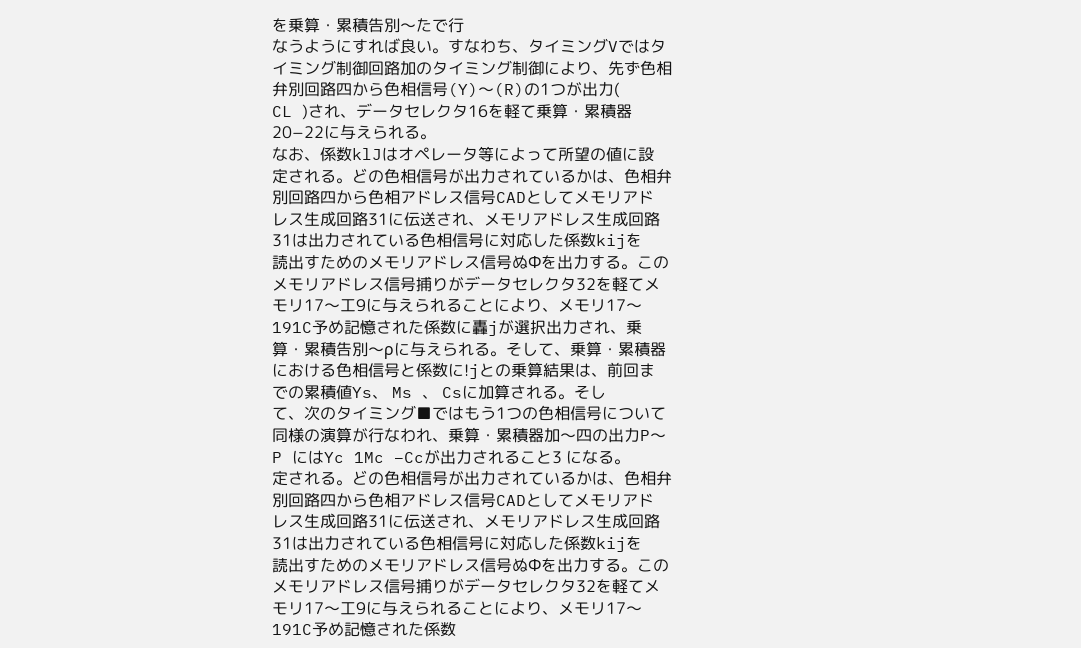を乗算・累積告別〜たで行
なうようにすれば良い。すなわち、タイミングVではタ
イミング制御回路加のタイミング制御により、先ず色相
弁別回路四から色相信号(Y)〜(R)の1つが出力(
CL )され、データセレクタ16を軽て乗算・累積器
20−22に与えられる。
なお、係数klJはオペレータ等によって所望の値に設
定される。どの色相信号が出力されているかは、色相弁
別回路四から色相アドレス信号CADとしてメモリアド
レス生成回路31に伝送され、メモリアドレス生成回路
31は出力されている色相信号に対応した係数kijを
読出すためのメモリアドレス信号ぬΦを出力する。この
メモリアドレス信号捕りがデータセレクタ32を軽てメ
モリ17〜工9に与えられることにより、メモリ17〜
191C予め記憶された係数に轟jが選択出力され、乗
算・累積告別〜ρに与えられる。そして、乗算・累積器
における色相信号と係数に!jとの乗算結果は、前回ま
での累積値Ys、 Ms 、 Csに加算される。そし
て、次のタイミング■ではもう1つの色相信号について
同様の演算が行なわれ、乗算・累積器加〜四の出力P〜
P にはYc 1Mc −Ccが出力されること3 になる。
定される。どの色相信号が出力されているかは、色相弁
別回路四から色相アドレス信号CADとしてメモリアド
レス生成回路31に伝送され、メモリアドレス生成回路
31は出力されている色相信号に対応した係数kijを
読出すためのメモリアドレス信号ぬΦを出力する。この
メモリアドレス信号捕りがデータセレクタ32を軽てメ
モリ17〜工9に与えられることにより、メモリ17〜
191C予め記憶された係数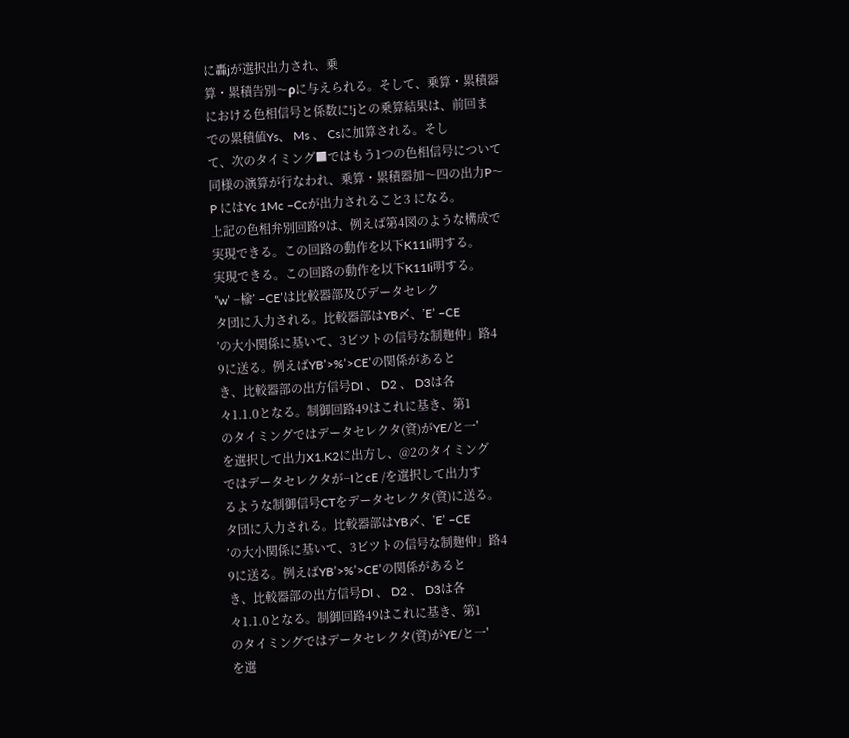に轟jが選択出力され、乗
算・累積告別〜ρに与えられる。そして、乗算・累積器
における色相信号と係数に!jとの乗算結果は、前回ま
での累積値Ys、 Ms 、 Csに加算される。そし
て、次のタイミング■ではもう1つの色相信号について
同様の演算が行なわれ、乗算・累積器加〜四の出力P〜
P にはYc 1Mc −Ccが出力されること3 になる。
上記の色相弁別回路9は、例えば第4図のような構成で
実現できる。この回路の動作を以下K11Ii明する。
実現できる。この回路の動作を以下K11Ii明する。
”w’ −楡’ −CE’は比較器部及びデータセレク
タ団に入力される。比較器部はYB〆、’E’ −CE
’の大小関係に基いて、3ビツトの信号な制麹仲」路4
9に送る。例えばYB’>%’>CE’の関係があると
き、比較器部の出方信号DI 、 D2 、 D3は各
々1.1.0となる。制御回路49はこれに基き、第1
のタイミングではデータセレクタ(資)がYE/と一′
を選択して出力X1.K2に出方し、@2のタイミング
ではデータセレクタが−IとcE /を選択して出力す
るような制御信号CTをデータセレクタ(資)に送る。
タ団に入力される。比較器部はYB〆、’E’ −CE
’の大小関係に基いて、3ビツトの信号な制麹仲」路4
9に送る。例えばYB’>%’>CE’の関係があると
き、比較器部の出方信号DI 、 D2 、 D3は各
々1.1.0となる。制御回路49はこれに基き、第1
のタイミングではデータセレクタ(資)がYE/と一′
を選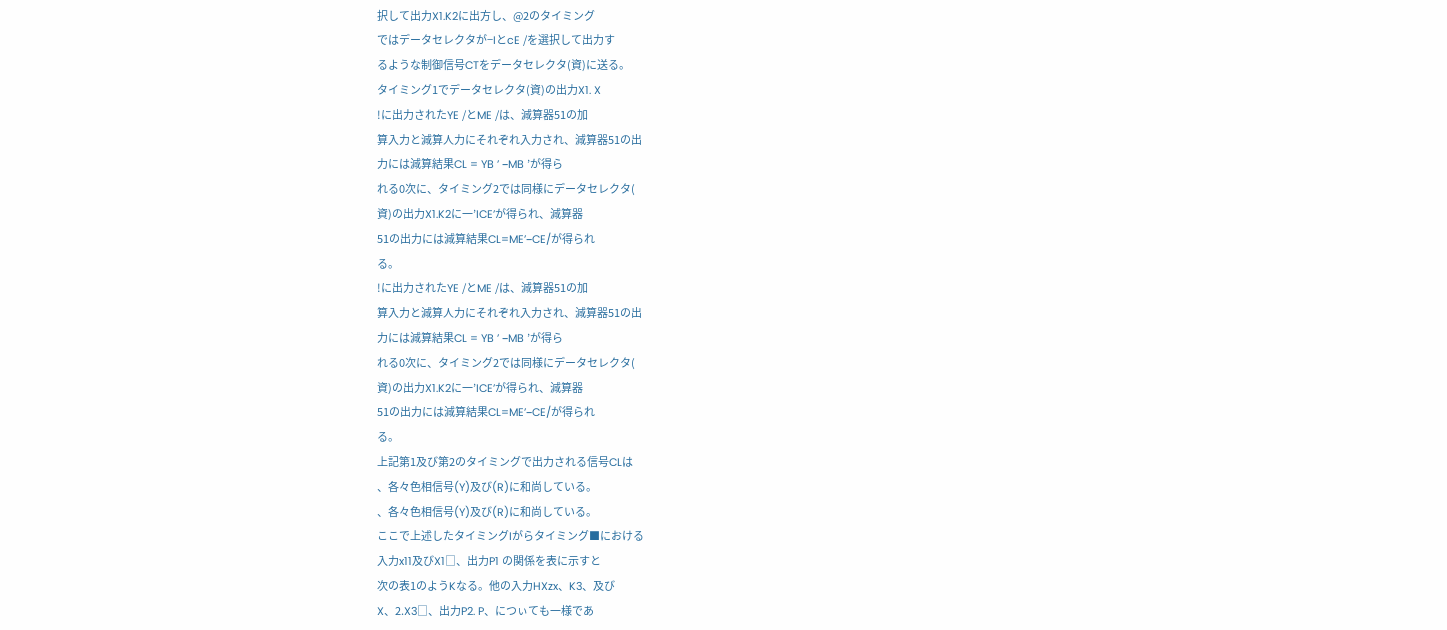択して出力X1.K2に出方し、@2のタイミング
ではデータセレクタが−IとcE /を選択して出力す
るような制御信号CTをデータセレクタ(資)に送る。
タイミング1でデータセレクタ(資)の出力X1. X
!に出力されたYE /とME /は、減算器51の加
算入力と減算人力にそれぞれ入力され、減算器51の出
力には減算結果CL = YB ’ −MB ’が得ら
れる0次に、タイミング2では同様にデータセレクタ(
資)の出力X1.K2に一’ICE’が得られ、減算器
51の出力には減算結果CL=ME’−CE/が得られ
る。
!に出力されたYE /とME /は、減算器51の加
算入力と減算人力にそれぞれ入力され、減算器51の出
力には減算結果CL = YB ’ −MB ’が得ら
れる0次に、タイミング2では同様にデータセレクタ(
資)の出力X1.K2に一’ICE’が得られ、減算器
51の出力には減算結果CL=ME’−CE/が得られ
る。
上記第1及び第2のタイミングで出力される信号CLは
、各々色相信号(Y)及び(R)に和尚している。
、各々色相信号(Y)及び(R)に和尚している。
ここで上述したタイミングIがらタイミング■における
入力x11及びX1□、出力P1 の関係を表に示すと
次の表1のようKなる。他の入力HXzx、K3、及び
X、2.X3□、出力P2. P、につぃても一様であ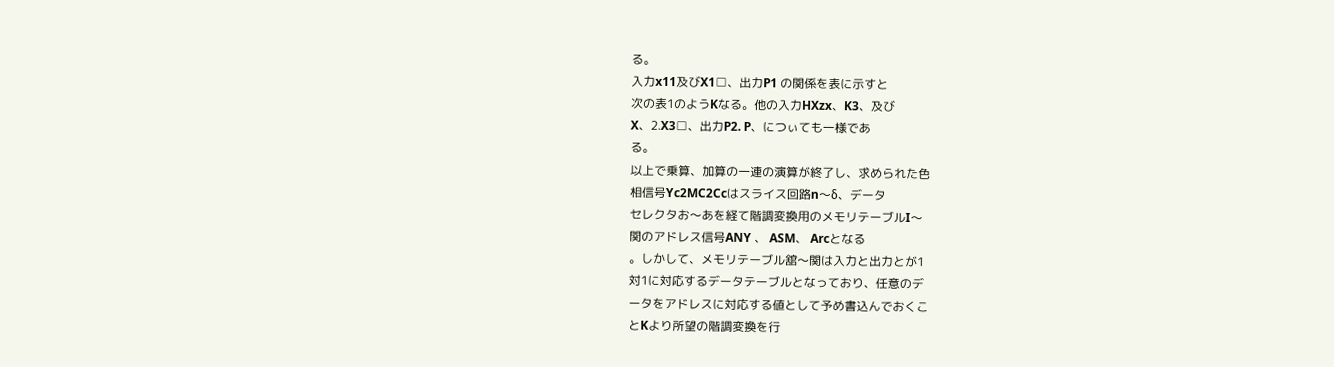る。
入力x11及びX1□、出力P1 の関係を表に示すと
次の表1のようKなる。他の入力HXzx、K3、及び
X、2.X3□、出力P2. P、につぃても一様であ
る。
以上で乗算、加算の一連の演算が終了し、求められた色
相信号Yc2MC2Ccはスライス回路n〜δ、データ
セレクタお〜あを経て階調変換用のメモリテーブルI〜
関のアドレス信号ANY 、 ASM、 Arcとなる
。しかして、メモリテーブル舘〜関は入力と出力とが1
対1に対応するデータテーブルとなっており、任意のデ
ータをアドレスに対応する値として予め書込んでおくこ
とKより所望の階調変換を行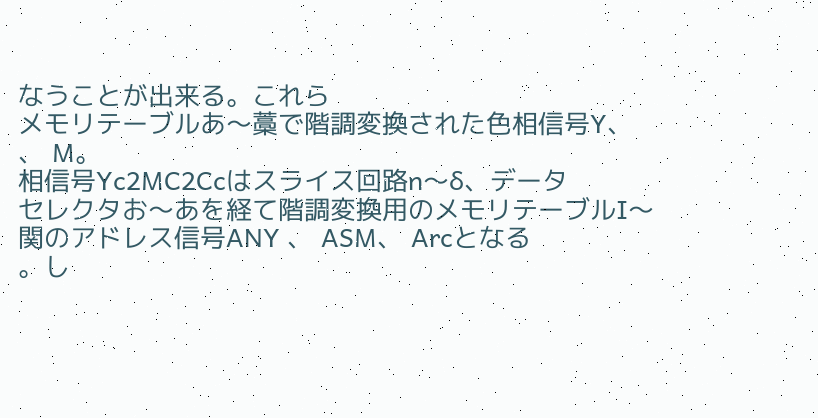なうことが出来る。これら
メモリテーブルあ〜藁で階調変換された色相信号Y、
、 M。
相信号Yc2MC2Ccはスライス回路n〜δ、データ
セレクタお〜あを経て階調変換用のメモリテーブルI〜
関のアドレス信号ANY 、 ASM、 Arcとなる
。し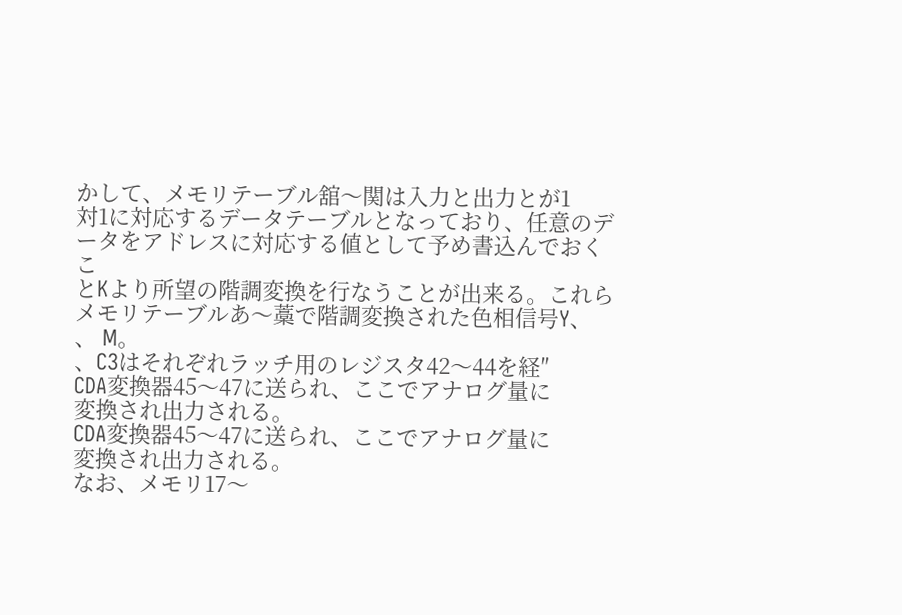かして、メモリテーブル舘〜関は入力と出力とが1
対1に対応するデータテーブルとなっており、任意のデ
ータをアドレスに対応する値として予め書込んでおくこ
とKより所望の階調変換を行なうことが出来る。これら
メモリテーブルあ〜藁で階調変換された色相信号Y、
、 M。
、C3はそれぞれラッチ用のレジスタ42〜44を経″
CDA変換器45〜47に送られ、ここでアナログ量に
変換され出力される。
CDA変換器45〜47に送られ、ここでアナログ量に
変換され出力される。
なお、メモリ17〜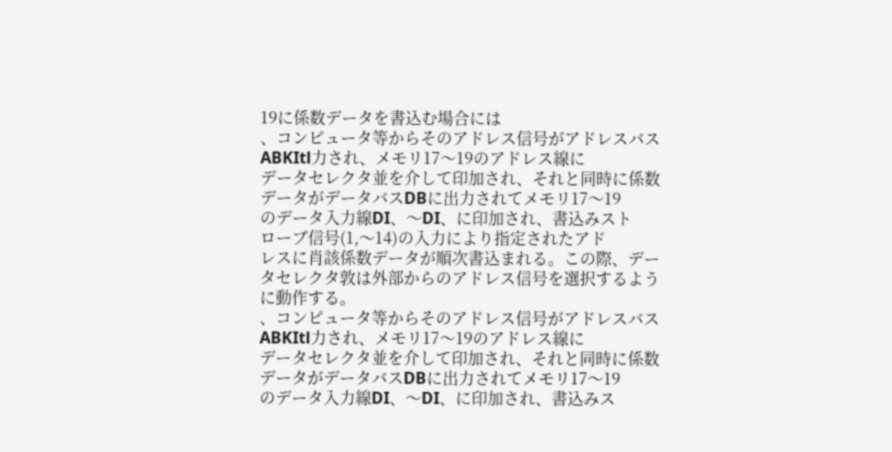19に係数データを書込む場合には
、コンピュータ等からそのアドレス信号がアドレスバス
ABKItl力され、メモリ17〜19のアドレス線に
データセレクタ並を介して印加され、それと同時に係数
データがデータバスDBに出力されてメモリ17〜19
のデータ入力線DI、〜DI、に印加され、書込みスト
ローブ信号(1,〜14)の入力により指定されたアド
レスに肖該係数データが順次書込まれる。この際、デー
タセレクタ敦は外部からのアドレス信号を選択するよう
に動作する。
、コンピュータ等からそのアドレス信号がアドレスバス
ABKItl力され、メモリ17〜19のアドレス線に
データセレクタ並を介して印加され、それと同時に係数
データがデータバスDBに出力されてメモリ17〜19
のデータ入力線DI、〜DI、に印加され、書込みス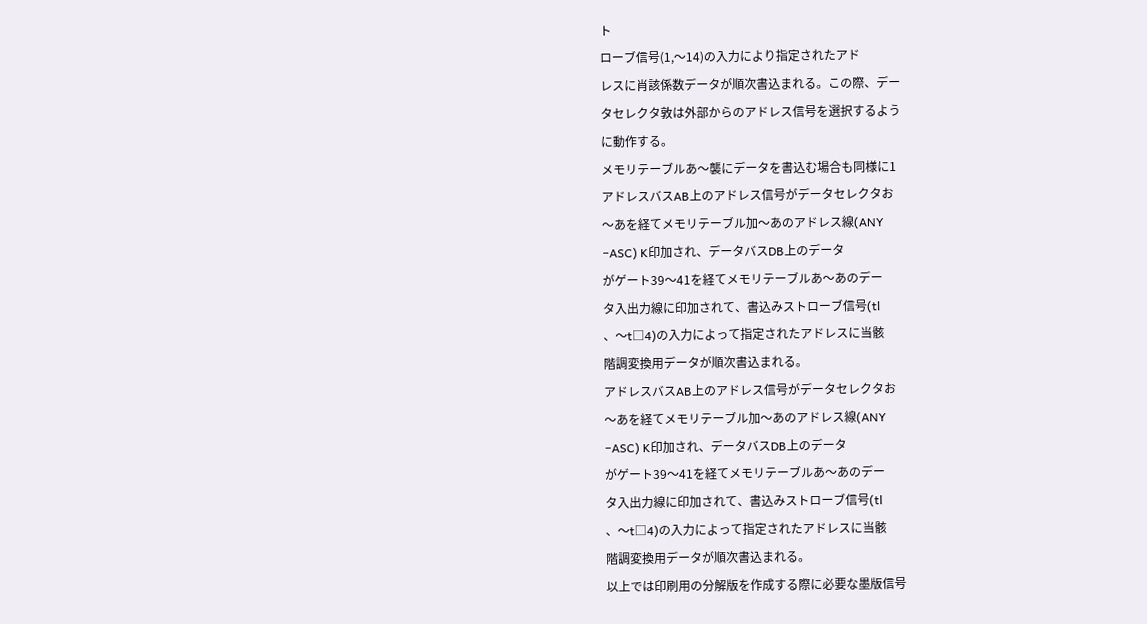ト
ローブ信号(1,〜14)の入力により指定されたアド
レスに肖該係数データが順次書込まれる。この際、デー
タセレクタ敦は外部からのアドレス信号を選択するよう
に動作する。
メモリテーブルあ〜襲にデータを書込む場合も同様に1
アドレスバスAB上のアドレス信号がデータセレクタお
〜あを経てメモリテーブル加〜あのアドレス線(ANY
−ASC) K印加され、データバスDB上のデータ
がゲート39〜41を経てメモリテーブルあ〜あのデー
タ入出力線に印加されて、書込みストローブ信号(tl
、〜t□4)の入力によって指定されたアドレスに当骸
階調変換用データが順次書込まれる。
アドレスバスAB上のアドレス信号がデータセレクタお
〜あを経てメモリテーブル加〜あのアドレス線(ANY
−ASC) K印加され、データバスDB上のデータ
がゲート39〜41を経てメモリテーブルあ〜あのデー
タ入出力線に印加されて、書込みストローブ信号(tl
、〜t□4)の入力によって指定されたアドレスに当骸
階調変換用データが順次書込まれる。
以上では印刷用の分解版を作成する際に必要な墨版信号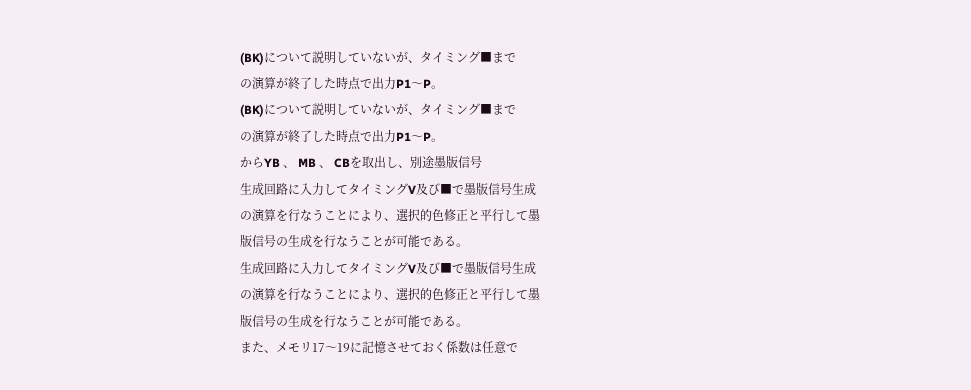(BK)について説明していないが、タイミング■まで
の演算が終了した時点で出力P1〜P。
(BK)について説明していないが、タイミング■まで
の演算が終了した時点で出力P1〜P。
からYB 、 MB 、 CBを取出し、別途墨版信号
生成回路に入力してタイミングV及び■で墨版信号生成
の演算を行なうことにより、選択的色修正と平行して墨
版信号の生成を行なうことが可能である。
生成回路に入力してタイミングV及び■で墨版信号生成
の演算を行なうことにより、選択的色修正と平行して墨
版信号の生成を行なうことが可能である。
また、メモリ17〜19に記憶させておく係数は任意で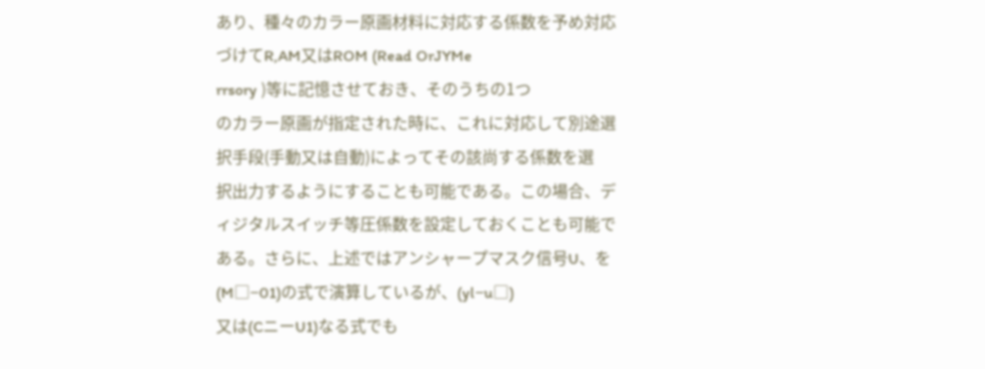あり、種々のカラー原画材料に対応する係数を予め対応
づけてR,AM又はROM (Read OrJYMe
rrsory )等に記憶させておき、そのうちの1つ
のカラー原画が指定された時に、これに対応して別途選
択手段(手動又は自動)によってその該尚する係数を選
択出力するようにすることも可能である。この場合、デ
ィジタルスイッチ等圧係数を設定しておくことも可能で
ある。さらに、上述ではアンシャープマスク信号U、を
(M□−01)の式で演算しているが、(yl−u□)
又は(CニーU1)なる式でも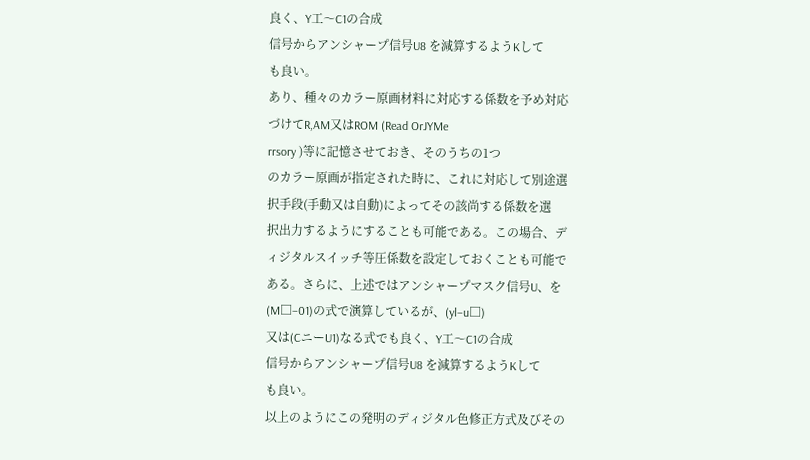良く、Y工〜C1の合成
信号からアンシャープ信号U8 を減算するようKして
も良い。
あり、種々のカラー原画材料に対応する係数を予め対応
づけてR,AM又はROM (Read OrJYMe
rrsory )等に記憶させておき、そのうちの1つ
のカラー原画が指定された時に、これに対応して別途選
択手段(手動又は自動)によってその該尚する係数を選
択出力するようにすることも可能である。この場合、デ
ィジタルスイッチ等圧係数を設定しておくことも可能で
ある。さらに、上述ではアンシャープマスク信号U、を
(M□−01)の式で演算しているが、(yl−u□)
又は(CニーU1)なる式でも良く、Y工〜C1の合成
信号からアンシャープ信号U8 を減算するようKして
も良い。
以上のようにこの発明のディジタル色修正方式及びその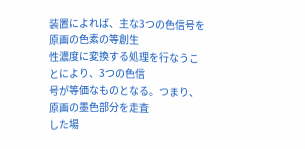装置によれば、主な3つの色信号を原画の色素の等創生
性濃度に変換する処理を行なうことにより、3つの色信
号が等価なものとなる。つまり、原画の墨色部分を走査
した場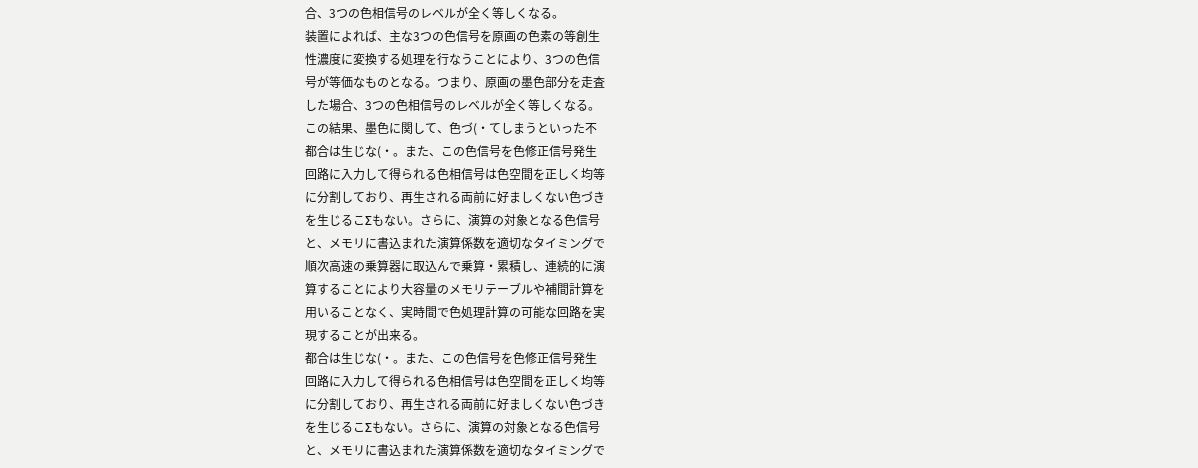合、3つの色相信号のレベルが全く等しくなる。
装置によれば、主な3つの色信号を原画の色素の等創生
性濃度に変換する処理を行なうことにより、3つの色信
号が等価なものとなる。つまり、原画の墨色部分を走査
した場合、3つの色相信号のレベルが全く等しくなる。
この結果、墨色に関して、色づ(・てしまうといった不
都合は生じな(・。また、この色信号を色修正信号発生
回路に入力して得られる色相信号は色空間を正しく均等
に分割しており、再生される両前に好ましくない色づき
を生じるこΣもない。さらに、演算の対象となる色信号
と、メモリに書込まれた演算係数を適切なタイミングで
順次高速の乗算器に取込んで乗算・累積し、連続的に演
算することにより大容量のメモリテーブルや補間計算を
用いることなく、実時間で色処理計算の可能な回路を実
現することが出来る。
都合は生じな(・。また、この色信号を色修正信号発生
回路に入力して得られる色相信号は色空間を正しく均等
に分割しており、再生される両前に好ましくない色づき
を生じるこΣもない。さらに、演算の対象となる色信号
と、メモリに書込まれた演算係数を適切なタイミングで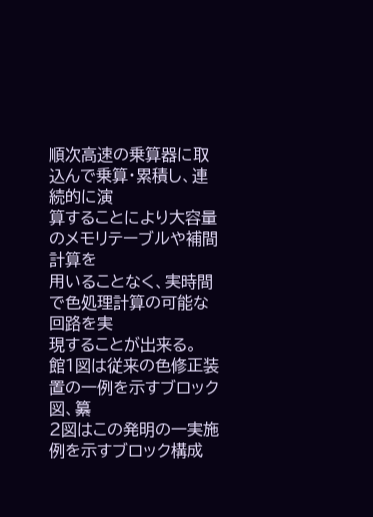順次高速の乗算器に取込んで乗算・累積し、連続的に演
算することにより大容量のメモリテーブルや補間計算を
用いることなく、実時間で色処理計算の可能な回路を実
現することが出来る。
館1図は従来の色修正装置の一例を示すブロック図、纂
2図はこの発明の一実施例を示すブロック構成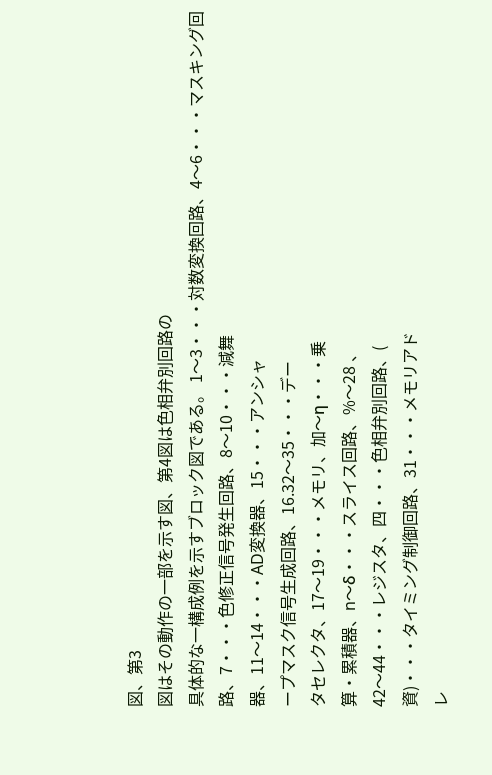図、第3
図はその動作の一部を示す図、第4図は色相弁別回路の
具体的な一構成例を示すブロック図である。 1〜3・・・対数変換回路、4〜6・・・マスキング回
路、7・・・色修正信号発生回路、8〜10・・・減舞
器、11〜14・・・AD変換器、15・・・アンシャ
ープマスク信号生成回路、16.32〜35・・・デー
タセレクタ、17〜19・・・メモリ、加〜η・・・乗
算・累積器、n〜δ・・・スライス回路、%〜28 、
42〜44・・・レジスタ、四・・・色相弁別回路、(
資)・・・タイミング制御回路、31・・・メモリアド
レ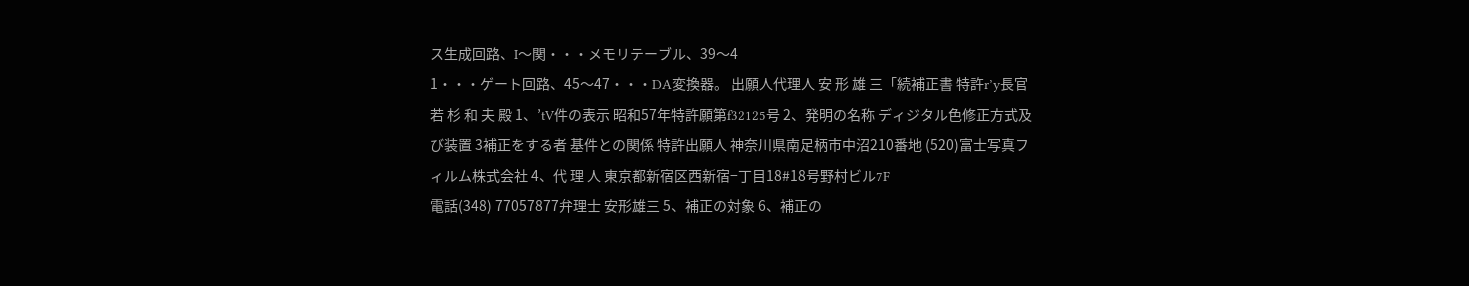ス生成回路、I〜関・・・メモリテーブル、39〜4
1・・・ゲート回路、45〜47・・・DA変換器。 出願人代理人 安 形 雄 三「続補正書 特許r’y長官 若 杉 和 夫 殿 1、’tV件の表示 昭和57年特許願第f32125号 2、発明の名称 ディジタル色修正方式及び装置 3補正をする者 基件との関係 特許出願人 神奈川県南足柄市中沼210番地 (520)富士写真フィルム株式会社 4、代 理 人 東京都新宿区西新宿−丁目18#18号野村ビル7F
電話(348) 77057877弁理士 安形雄三 5、補正の対象 6、補正の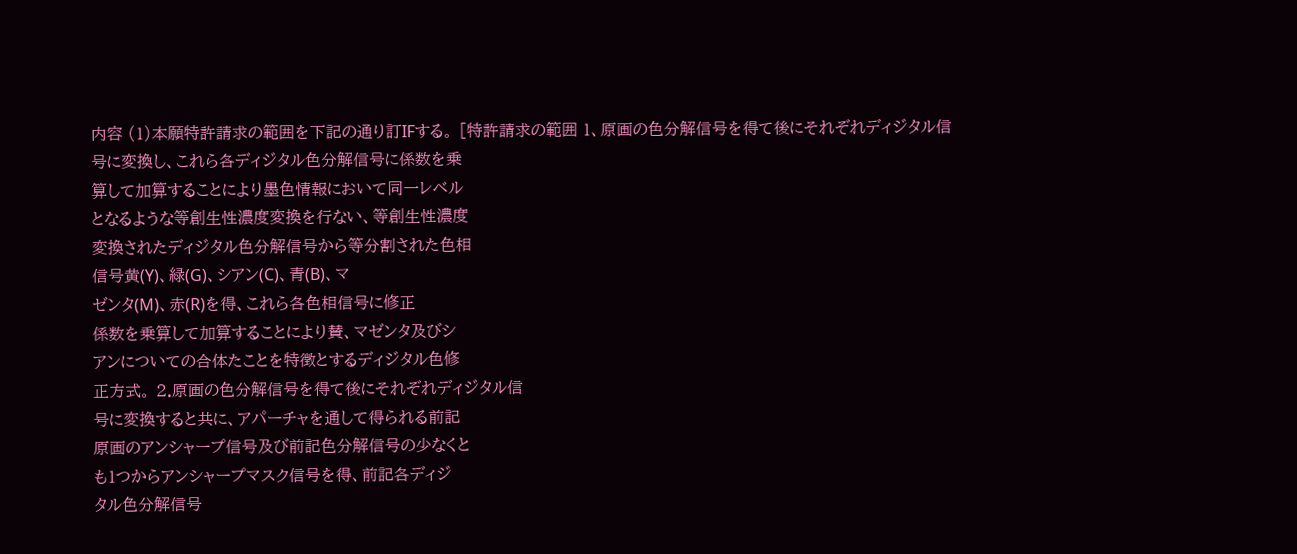内容 (1)本願特許請求の範囲を下記の通り訂IFする。 [特許請求の範囲 1、原画の色分解信号を得て後にそれぞれディジタル信
号に変換し、これら各ディジタル色分解信号に係数を乗
算して加算することにより墨色情報において同一レベル
となるような等創生性濃度変換を行ない、等創生性濃度
変換されたディジタル色分解信号から等分割された色相
信号黄(Y)、緑(G)、シアン(C)、青(B)、マ
ゼンタ(M)、赤(R)を得、これら各色相信号に修正
係数を乗算して加算することにより賛、マゼンタ及びシ
アンについての合体たことを特徴とするディジタル色修
正方式。 2.原画の色分解信号を得て後にそれぞれディジタル信
号に変換すると共に、アパーチャを通して得られる前記
原画のアンシャープ信号及び前記色分解信号の少なくと
も1つからアンシャープマスク信号を得、前記各ディジ
タル色分解信号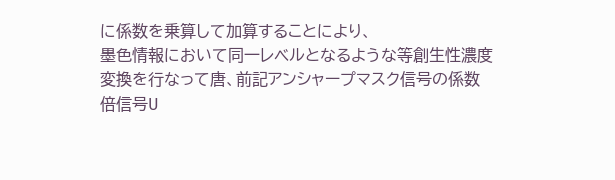に係数を乗算して加算することにより、
墨色情報において同一レベルとなるような等創生性濃度
変換を行なって唐、前記アンシャープマスク信号の係数
倍信号U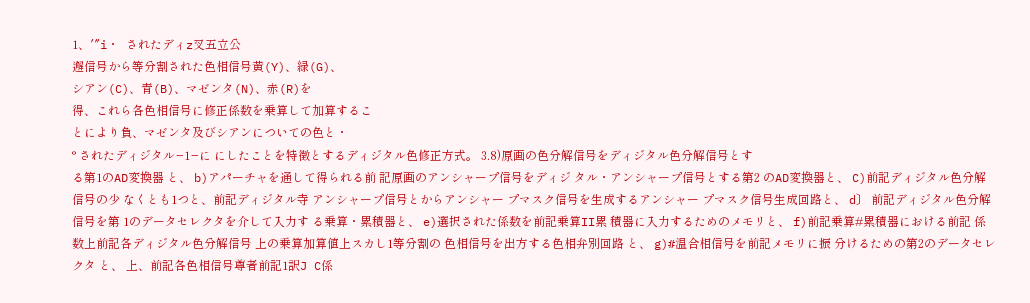1、′″i・ されたディz叉五立公
邂信号から等分割された色相信号黄(Y)、緑(G)、
シアン(C)、青(B)、マゼンタ(N)、赤(R)を
得、これら各色相信号に修正係数を乗算して加算するこ
とにより負、マゼンタ及びシアンについての色と・
° されたディジタル−1−に にしたことを特徴とするディジタル色修正方式。 3.8)原画の色分解信号をディジタル色分解信号とす
る第1のAD変換器 と、 b)アパーチャを通して得られる前 記原画のアンシャープ信号をディジ タル・アンシャープ信号とする第2 のAD変換器と、 C)前記ディジタル色分解信号の少 なくとも1つと、前記ディジタル寺 アンシャープ信号とからアンシャー プマスク信号を生成するアンシャー プマスク信号生成回路と、 d〕 前記ディジタル色分解信号を第 1のデータセレクタを介して入力す る乗算・累積器と、 e)選択された係数を前記乗算II累 積器に入力するためのメモリと、 f)前記乗算#累積器における前記 係数上前記各ディジタル色分解信号 上の乗算加算値上スカし1等分割の 色相信号を出方する色相弁別回路 と、 g)#温合相信号を前記メモリに振 分けるための第2のデータセレクタ と、 上、前記各色相信号尊者前記1訳J C係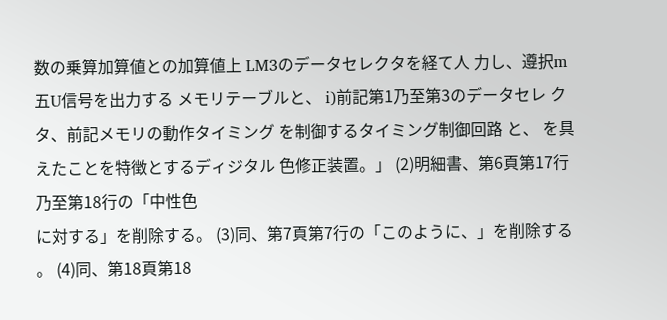数の乗算加算値との加算値上 LM3のデータセレクタを経て人 力し、遵択m五U信号を出力する メモリテーブルと、 i)前記第1乃至第3のデータセレ クタ、前記メモリの動作タイミング を制御するタイミング制御回路 と、 を具えたことを特徴とするディジタル 色修正装置。」 (2)明細書、第6頁第17行乃至第18行の「中性色
に対する」を削除する。 (3)同、第7頁第7行の「このように、」を削除する
。 (4)同、第18頁第18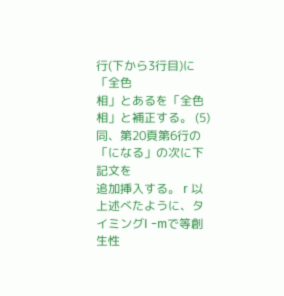行(下から3行目)に「全色
相」とあるを「全色相」と補正する。 (5)同、第20頁第6行の「になる」の次に下記文を
追加挿入する。 r 以上述べたように、タイミングI −mで等創生性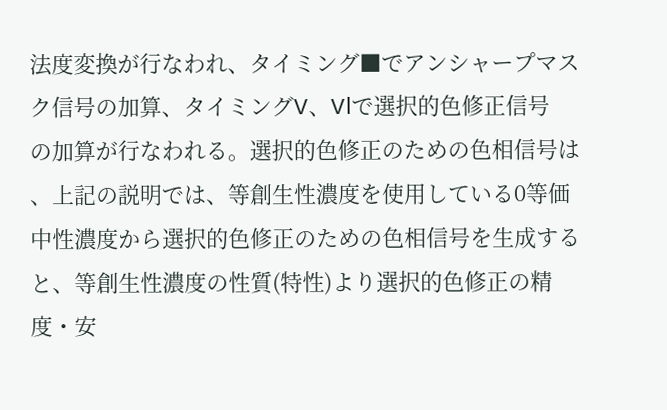法度変換が行なわれ、タイミング■でアンシャープマス
ク信号の加算、タイミングV、Vlで選択的色修正信号
の加算が行なわれる。選択的色修正のための色相信号は
、上記の説明では、等創生性濃度を使用している0等価
中性濃度から選択的色修正のための色相信号を生成する
と、等創生性濃度の性質(特性)より選択的色修正の精
度・安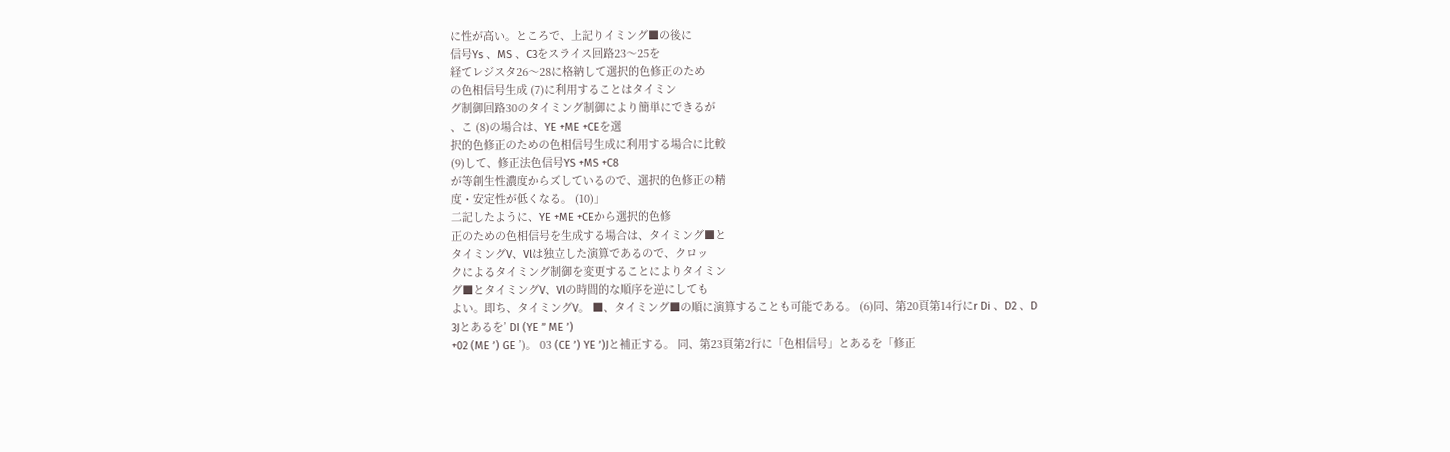に性が高い。ところで、上記りイミング■の後に
信号Ys 、MS 、C3をスライス回路23〜25を
経てレジスタ26〜28に格納して選択的色修正のため
の色相信号生成 (7)に利用することはタイミン
グ制御回路30のタイミング制御により簡単にできるが
、こ (8)の場合は、YE +ME +CEを選
択的色修正のための色相信号生成に利用する場合に比較
(9)して、修正法色信号YS +MS +C8
が等創生性濃度からズしているので、選択的色修正の精
度・安定性が低くなる。 (10)」
二記したように、YE +ME +CEから選択的色修
正のための色相信号を生成する場合は、タイミング■と
タイミングV、Vlは独立した演算であるので、クロッ
クによるタイミング制御を変更することによりタイミン
グ■とタイミングV、Vlの時間的な順序を逆にしても
よい。即ち、タイミングV。 ■、タイミング■の順に演算することも可能である。 (6)同、第20頁第14行にr Di 、D2 、D
3Jとあるを’ DI (YE ” ME ’)
+02 (ME ’) GE ’)。 03 (CE ’) YE ’)Jと補正する。 同、第23頁第2行に「色相信号」とあるを「修正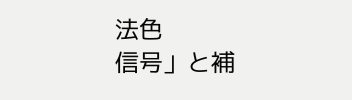法色
信号」と補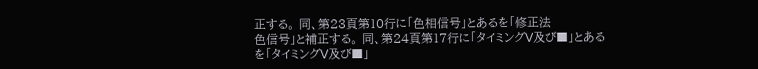正する。 同、第23頁第10行に「色相信号」とあるを「修正法
色信号」と補正する。 同、第24頁第17行に「タイミングV及び■」とある
を「タイミングV及び■」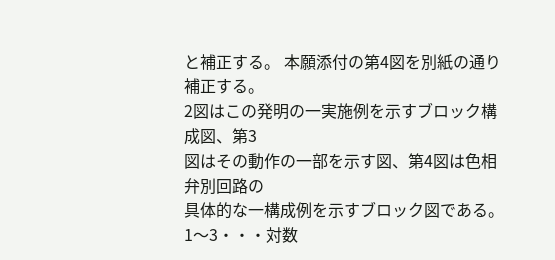と補正する。 本願添付の第4図を別紙の通り補正する。
2図はこの発明の一実施例を示すブロック構成図、第3
図はその動作の一部を示す図、第4図は色相弁別回路の
具体的な一構成例を示すブロック図である。 1〜3・・・対数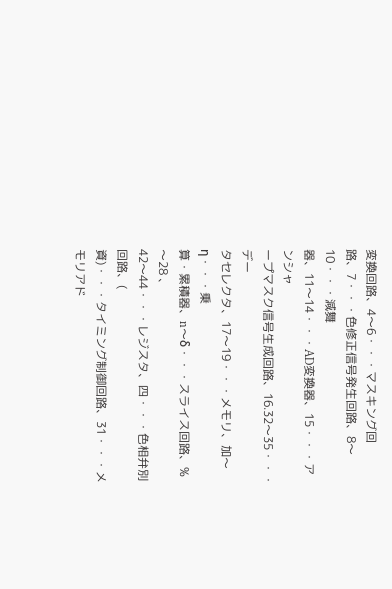変換回路、4〜6・・・マスキング回
路、7・・・色修正信号発生回路、8〜10・・・減舞
器、11〜14・・・AD変換器、15・・・アンシャ
ープマスク信号生成回路、16.32〜35・・・デー
タセレクタ、17〜19・・・メモリ、加〜η・・・乗
算・累積器、n〜δ・・・スライス回路、%〜28 、
42〜44・・・レジスタ、四・・・色相弁別回路、(
資)・・・タイミング制御回路、31・・・メモリアド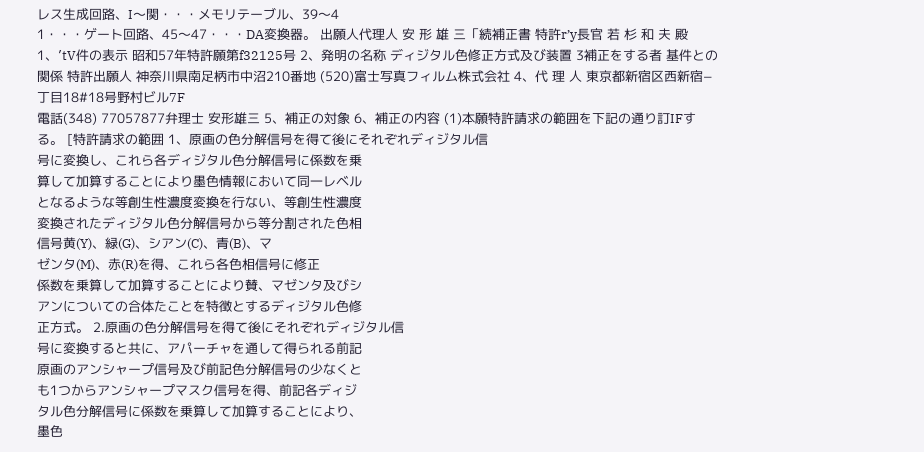レス生成回路、I〜関・・・メモリテーブル、39〜4
1・・・ゲート回路、45〜47・・・DA変換器。 出願人代理人 安 形 雄 三「続補正書 特許r’y長官 若 杉 和 夫 殿 1、’tV件の表示 昭和57年特許願第f32125号 2、発明の名称 ディジタル色修正方式及び装置 3補正をする者 基件との関係 特許出願人 神奈川県南足柄市中沼210番地 (520)富士写真フィルム株式会社 4、代 理 人 東京都新宿区西新宿−丁目18#18号野村ビル7F
電話(348) 77057877弁理士 安形雄三 5、補正の対象 6、補正の内容 (1)本願特許請求の範囲を下記の通り訂IFする。 [特許請求の範囲 1、原画の色分解信号を得て後にそれぞれディジタル信
号に変換し、これら各ディジタル色分解信号に係数を乗
算して加算することにより墨色情報において同一レベル
となるような等創生性濃度変換を行ない、等創生性濃度
変換されたディジタル色分解信号から等分割された色相
信号黄(Y)、緑(G)、シアン(C)、青(B)、マ
ゼンタ(M)、赤(R)を得、これら各色相信号に修正
係数を乗算して加算することにより賛、マゼンタ及びシ
アンについての合体たことを特徴とするディジタル色修
正方式。 2.原画の色分解信号を得て後にそれぞれディジタル信
号に変換すると共に、アパーチャを通して得られる前記
原画のアンシャープ信号及び前記色分解信号の少なくと
も1つからアンシャープマスク信号を得、前記各ディジ
タル色分解信号に係数を乗算して加算することにより、
墨色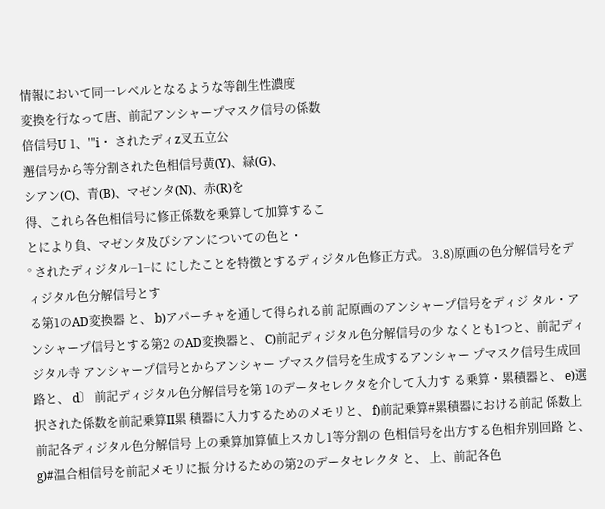情報において同一レベルとなるような等創生性濃度
変換を行なって唐、前記アンシャープマスク信号の係数
倍信号U 1、′″i・ されたディz叉五立公
邂信号から等分割された色相信号黄(Y)、緑(G)、
シアン(C)、青(B)、マゼンタ(N)、赤(R)を
得、これら各色相信号に修正係数を乗算して加算するこ
とにより負、マゼンタ及びシアンについての色と・
° されたディジタル−1−に にしたことを特徴とするディジタル色修正方式。 3.8)原画の色分解信号をディジタル色分解信号とす
る第1のAD変換器 と、 b)アパーチャを通して得られる前 記原画のアンシャープ信号をディジ タル・アンシャープ信号とする第2 のAD変換器と、 C)前記ディジタル色分解信号の少 なくとも1つと、前記ディジタル寺 アンシャープ信号とからアンシャー プマスク信号を生成するアンシャー プマスク信号生成回路と、 d〕 前記ディジタル色分解信号を第 1のデータセレクタを介して入力す る乗算・累積器と、 e)選択された係数を前記乗算II累 積器に入力するためのメモリと、 f)前記乗算#累積器における前記 係数上前記各ディジタル色分解信号 上の乗算加算値上スカし1等分割の 色相信号を出方する色相弁別回路 と、 g)#温合相信号を前記メモリに振 分けるための第2のデータセレクタ と、 上、前記各色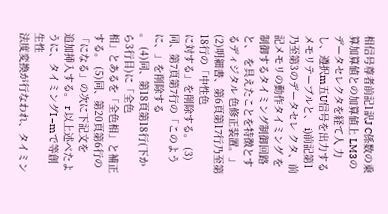相信号尊者前記1訳J C係数の乗算加算値との加算値上 LM3のデータセレクタを経て人 力し、遵択m五U信号を出力する メモリテーブルと、 i)前記第1乃至第3のデータセレ クタ、前記メモリの動作タイミング を制御するタイミング制御回路 と、 を具えたことを特徴とするディジタル 色修正装置。」 (2)明細書、第6頁第17行乃至第18行の「中性色
に対する」を削除する。 (3)同、第7頁第7行の「このように、」を削除する
。 (4)同、第18頁第18行(下から3行目)に「全色
相」とあるを「全色相」と補正する。 (5)同、第20頁第6行の「になる」の次に下記文を
追加挿入する。 r 以上述べたように、タイミングI −mで等創生性
法度変換が行なわれ、タイミン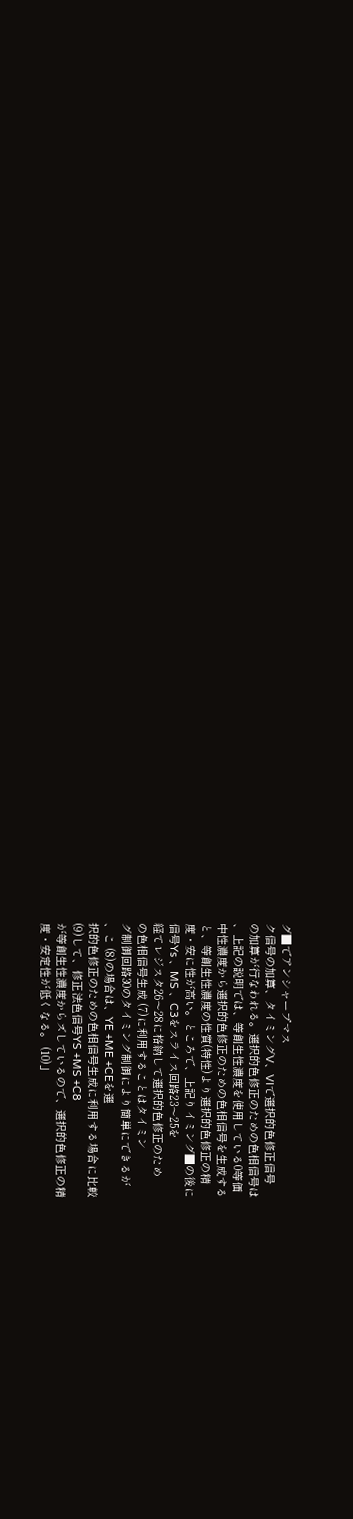グ■でアンシャープマス
ク信号の加算、タイミングV、Vlで選択的色修正信号
の加算が行なわれる。選択的色修正のための色相信号は
、上記の説明では、等創生性濃度を使用している0等価
中性濃度から選択的色修正のための色相信号を生成する
と、等創生性濃度の性質(特性)より選択的色修正の精
度・安に性が高い。ところで、上記りイミング■の後に
信号Ys 、MS 、C3をスライス回路23〜25を
経てレジスタ26〜28に格納して選択的色修正のため
の色相信号生成 (7)に利用することはタイミン
グ制御回路30のタイミング制御により簡単にできるが
、こ (8)の場合は、YE +ME +CEを選
択的色修正のための色相信号生成に利用する場合に比較
(9)して、修正法色信号YS +MS +C8
が等創生性濃度からズしているので、選択的色修正の精
度・安定性が低くなる。 (10)」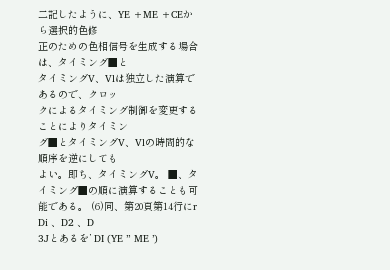二記したように、YE +ME +CEから選択的色修
正のための色相信号を生成する場合は、タイミング■と
タイミングV、Vlは独立した演算であるので、クロッ
クによるタイミング制御を変更することによりタイミン
グ■とタイミングV、Vlの時間的な順序を逆にしても
よい。即ち、タイミングV。 ■、タイミング■の順に演算することも可能である。 (6)同、第20頁第14行にr Di 、D2 、D
3Jとあるを’ DI (YE ” ME ’)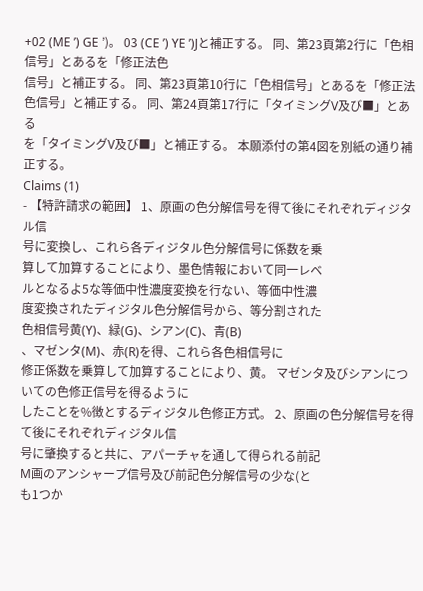+02 (ME ’) GE ’)。 03 (CE ’) YE ’)Jと補正する。 同、第23頁第2行に「色相信号」とあるを「修正法色
信号」と補正する。 同、第23頁第10行に「色相信号」とあるを「修正法
色信号」と補正する。 同、第24頁第17行に「タイミングV及び■」とある
を「タイミングV及び■」と補正する。 本願添付の第4図を別紙の通り補正する。
Claims (1)
- 【特許請求の範囲】 1、原画の色分解信号を得て後にそれぞれディジタル信
号に変換し、これら各ディジタル色分解信号に係数を乗
算して加算することにより、墨色情報において同一レベ
ルとなるよ5な等価中性濃度変換を行ない、等価中性濃
度変換されたディジタル色分解信号から、等分割された
色相信号黄(Y)、緑(G)、シアン(C)、青(B)
、マゼンタ(M)、赤(R)を得、これら各色相信号に
修正係数を乗算して加算することにより、黄。 マゼンタ及びシアンについての色修正信号を得るように
したことを%徴とするディジタル色修正方式。 2、原画の色分解信号を得て後にそれぞれディジタル信
号に肇換すると共に、アパーチャを通して得られる前記
M画のアンシャープ信号及び前記色分解信号の少な(と
も1つか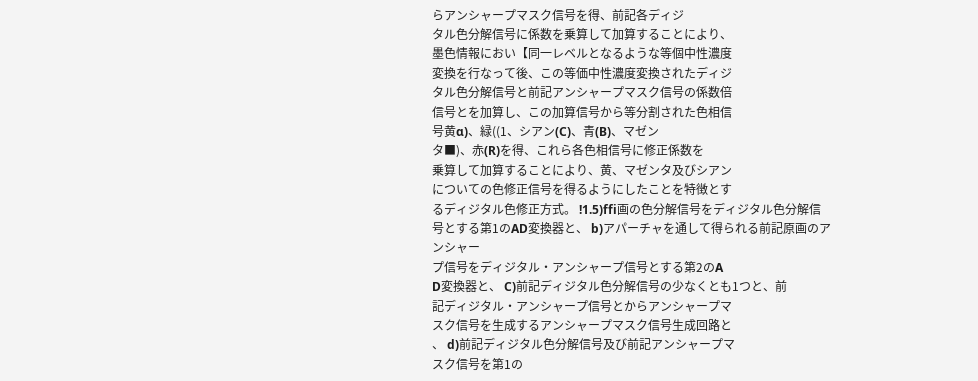らアンシャープマスク信号を得、前記各ディジ
タル色分解信号に係数を乗算して加算することにより、
墨色情報におい【同一レベルとなるような等個中性濃度
変換を行なって後、この等価中性濃度変換されたディジ
タル色分解信号と前記アンシャープマスク信号の係数倍
信号とを加算し、この加算信号から等分割された色相信
号黄α)、緑((1、シアン(C)、青(B)、マゼン
タ■)、赤(R)を得、これら各色相信号に修正係数を
乗算して加算することにより、黄、マゼンタ及びシアン
についての色修正信号を得るようにしたことを特徴とす
るディジタル色修正方式。 !1.5)ffi画の色分解信号をディジタル色分解信
号とする第1のAD変換器と、 b)アパーチャを通して得られる前記原画のアンシャー
プ信号をディジタル・アンシャープ信号とする第2のA
D変換器と、 C)前記ディジタル色分解信号の少なくとも1つと、前
記ディジタル・アンシャープ信号とからアンシャープマ
スク信号を生成するアンシャープマスク信号生成回路と
、 d)前記ディジタル色分解信号及び前記アンシャープマ
スク信号を第1の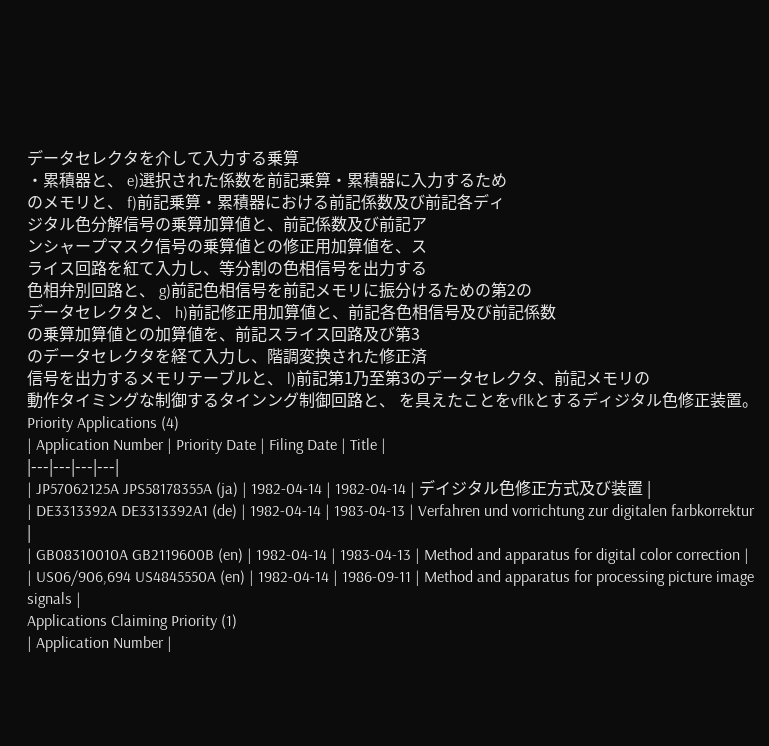データセレクタを介して入力する乗算
・累積器と、 e)選択された係数を前記乗算・累積器に入力するため
のメモリと、 f)前記乗算・累積器における前記係数及び前記各ディ
ジタル色分解信号の乗算加算値と、前記係数及び前記ア
ンシャープマスク信号の乗算値との修正用加算値を、ス
ライス回路を紅て入力し、等分割の色相信号を出力する
色相弁別回路と、 g)前記色相信号を前記メモリに振分けるための第2の
データセレクタと、 h)前記修正用加算値と、前記各色相信号及び前記係数
の乗算加算値との加算値を、前記スライス回路及び第3
のデータセレクタを経て入力し、階調変換された修正済
信号を出力するメモリテーブルと、 l)前記第1乃至第3のデータセレクタ、前記メモリの
動作タイミングな制御するタインング制御回路と、 を具えたことをvflkとするディジタル色修正装置。
Priority Applications (4)
| Application Number | Priority Date | Filing Date | Title |
|---|---|---|---|
| JP57062125A JPS58178355A (ja) | 1982-04-14 | 1982-04-14 | デイジタル色修正方式及び装置 |
| DE3313392A DE3313392A1 (de) | 1982-04-14 | 1983-04-13 | Verfahren und vorrichtung zur digitalen farbkorrektur |
| GB08310010A GB2119600B (en) | 1982-04-14 | 1983-04-13 | Method and apparatus for digital color correction |
| US06/906,694 US4845550A (en) | 1982-04-14 | 1986-09-11 | Method and apparatus for processing picture image signals |
Applications Claiming Priority (1)
| Application Number |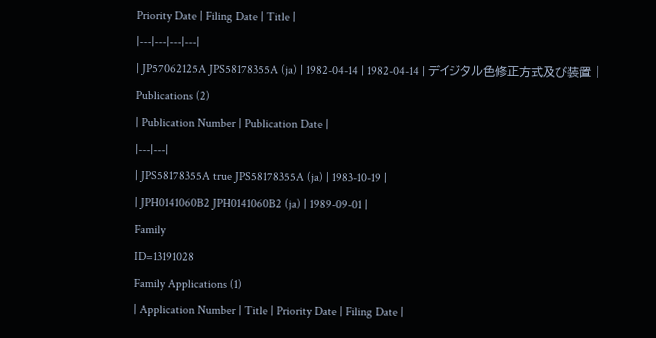Priority Date | Filing Date | Title |
|---|---|---|---|
| JP57062125A JPS58178355A (ja) | 1982-04-14 | 1982-04-14 | デイジタル色修正方式及び装置 |
Publications (2)
| Publication Number | Publication Date |
|---|---|
| JPS58178355A true JPS58178355A (ja) | 1983-10-19 |
| JPH0141060B2 JPH0141060B2 (ja) | 1989-09-01 |
Family
ID=13191028
Family Applications (1)
| Application Number | Title | Priority Date | Filing Date |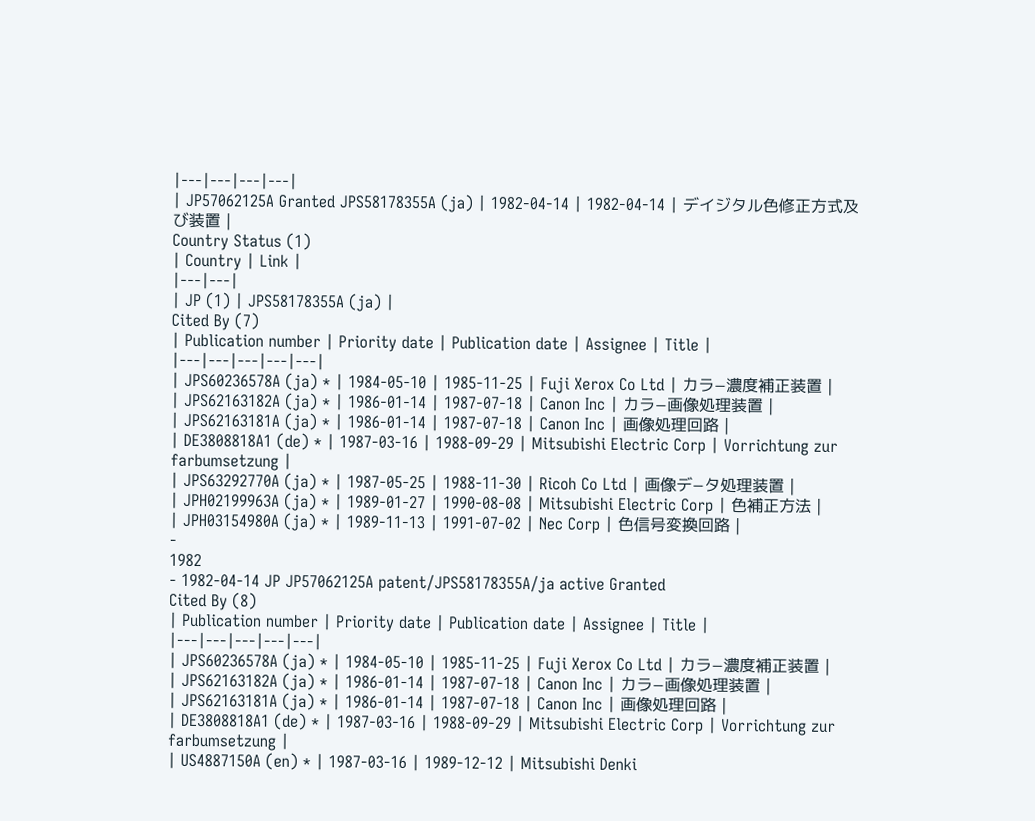|---|---|---|---|
| JP57062125A Granted JPS58178355A (ja) | 1982-04-14 | 1982-04-14 | デイジタル色修正方式及び装置 |
Country Status (1)
| Country | Link |
|---|---|
| JP (1) | JPS58178355A (ja) |
Cited By (7)
| Publication number | Priority date | Publication date | Assignee | Title |
|---|---|---|---|---|
| JPS60236578A (ja) * | 1984-05-10 | 1985-11-25 | Fuji Xerox Co Ltd | カラ−濃度補正装置 |
| JPS62163182A (ja) * | 1986-01-14 | 1987-07-18 | Canon Inc | カラ−画像処理装置 |
| JPS62163181A (ja) * | 1986-01-14 | 1987-07-18 | Canon Inc | 画像処理回路 |
| DE3808818A1 (de) * | 1987-03-16 | 1988-09-29 | Mitsubishi Electric Corp | Vorrichtung zur farbumsetzung |
| JPS63292770A (ja) * | 1987-05-25 | 1988-11-30 | Ricoh Co Ltd | 画像デ−タ処理装置 |
| JPH02199963A (ja) * | 1989-01-27 | 1990-08-08 | Mitsubishi Electric Corp | 色補正方法 |
| JPH03154980A (ja) * | 1989-11-13 | 1991-07-02 | Nec Corp | 色信号変換回路 |
-
1982
- 1982-04-14 JP JP57062125A patent/JPS58178355A/ja active Granted
Cited By (8)
| Publication number | Priority date | Publication date | Assignee | Title |
|---|---|---|---|---|
| JPS60236578A (ja) * | 1984-05-10 | 1985-11-25 | Fuji Xerox Co Ltd | カラ−濃度補正装置 |
| JPS62163182A (ja) * | 1986-01-14 | 1987-07-18 | Canon Inc | カラ−画像処理装置 |
| JPS62163181A (ja) * | 1986-01-14 | 1987-07-18 | Canon Inc | 画像処理回路 |
| DE3808818A1 (de) * | 1987-03-16 | 1988-09-29 | Mitsubishi Electric Corp | Vorrichtung zur farbumsetzung |
| US4887150A (en) * | 1987-03-16 | 1989-12-12 | Mitsubishi Denki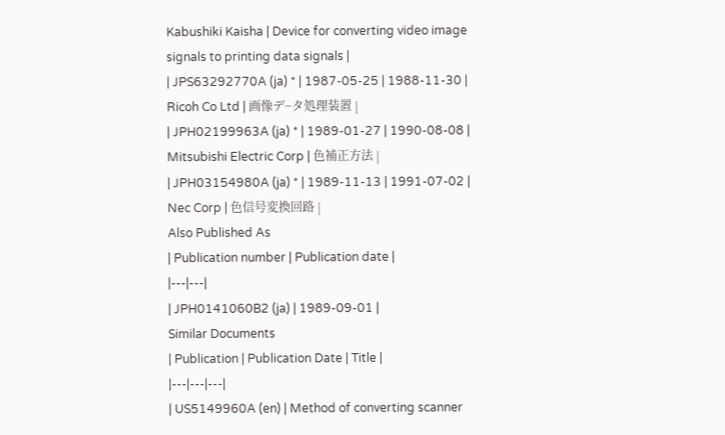Kabushiki Kaisha | Device for converting video image signals to printing data signals |
| JPS63292770A (ja) * | 1987-05-25 | 1988-11-30 | Ricoh Co Ltd | 画像デ−タ処理装置 |
| JPH02199963A (ja) * | 1989-01-27 | 1990-08-08 | Mitsubishi Electric Corp | 色補正方法 |
| JPH03154980A (ja) * | 1989-11-13 | 1991-07-02 | Nec Corp | 色信号変換回路 |
Also Published As
| Publication number | Publication date |
|---|---|
| JPH0141060B2 (ja) | 1989-09-01 |
Similar Documents
| Publication | Publication Date | Title |
|---|---|---|
| US5149960A (en) | Method of converting scanner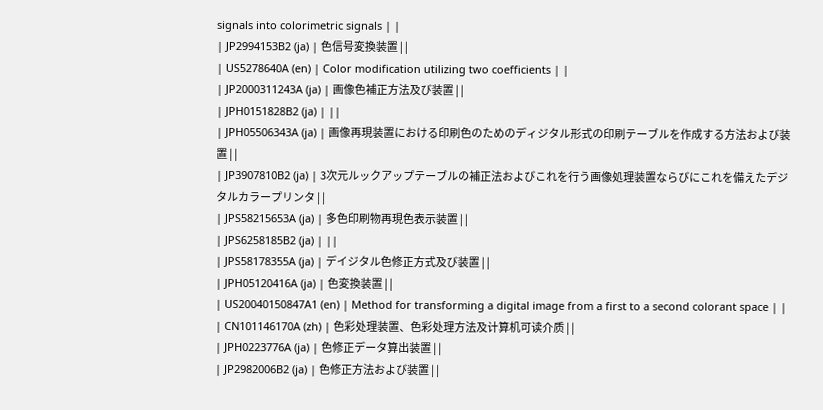signals into colorimetric signals | |
| JP2994153B2 (ja) | 色信号変換装置 | |
| US5278640A (en) | Color modification utilizing two coefficients | |
| JP2000311243A (ja) | 画像色補正方法及び装置 | |
| JPH0151828B2 (ja) | ||
| JPH05506343A (ja) | 画像再現装置における印刷色のためのディジタル形式の印刷テーブルを作成する方法および装置 | |
| JP3907810B2 (ja) | 3次元ルックアップテーブルの補正法およびこれを行う画像処理装置ならびにこれを備えたデジタルカラープリンタ | |
| JPS58215653A (ja) | 多色印刷物再現色表示装置 | |
| JPS6258185B2 (ja) | ||
| JPS58178355A (ja) | デイジタル色修正方式及び装置 | |
| JPH05120416A (ja) | 色変換装置 | |
| US20040150847A1 (en) | Method for transforming a digital image from a first to a second colorant space | |
| CN101146170A (zh) | 色彩处理装置、色彩处理方法及计算机可读介质 | |
| JPH0223776A (ja) | 色修正データ算出装置 | |
| JP2982006B2 (ja) | 色修正方法および装置 | |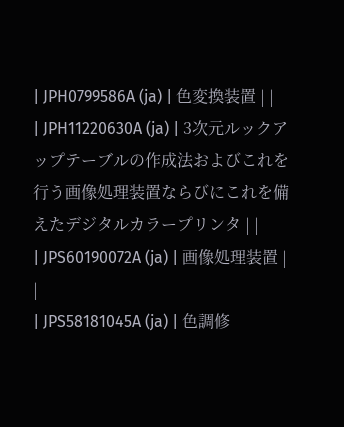| JPH0799586A (ja) | 色変換装置 | |
| JPH11220630A (ja) | 3次元ルックアップテーブルの作成法およびこれを行う画像処理装置ならびにこれを備えたデジタルカラープリンタ | |
| JPS60190072A (ja) | 画像処理装置 | |
| JPS58181045A (ja) | 色調修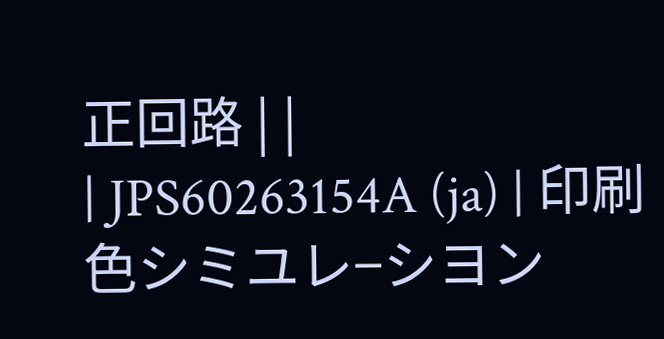正回路 | |
| JPS60263154A (ja) | 印刷色シミユレ−シヨン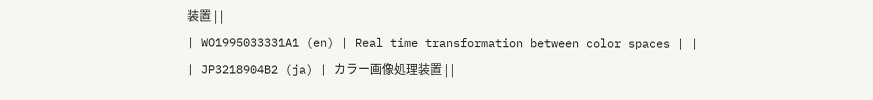装置 | |
| WO1995033331A1 (en) | Real time transformation between color spaces | |
| JP3218904B2 (ja) | カラー画像処理装置 | |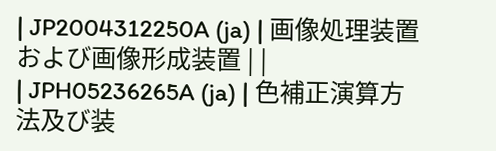| JP2004312250A (ja) | 画像処理装置および画像形成装置 | |
| JPH05236265A (ja) | 色補正演算方法及び装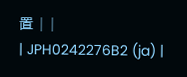置 | |
| JPH0242276B2 (ja) |